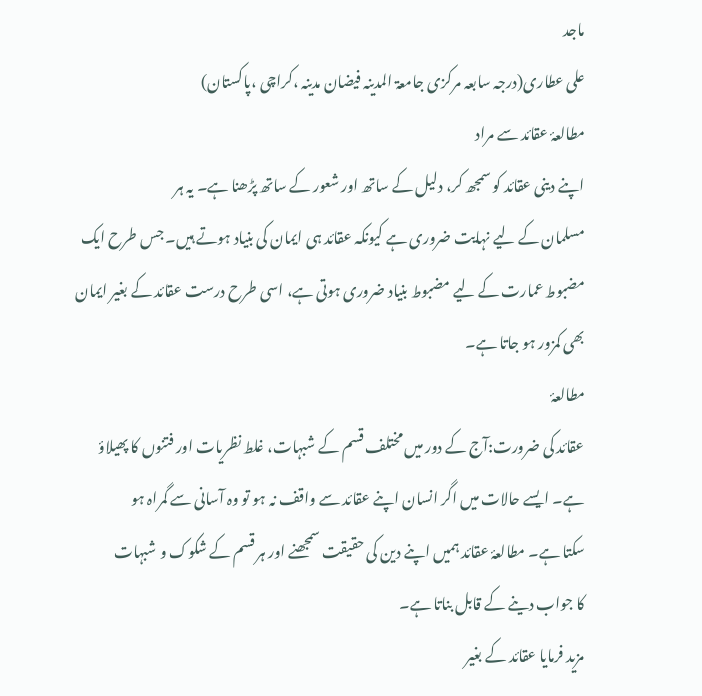ماجد
علی عطاری(درجہ سابعہ مرکزی جامعۃ المدینہ فیضان مدینہ ،کراچی ،پاکستان)
مطالعۂ عقائد سے مراد
اپنے دینی عقائد کو سمجھ کر، دلیل کے ساتھ اور شعور کے ساتھ پڑھنا ہے۔ یہ ہر
مسلمان کے لیے نہایت ضروری ہے کیونکہ عقائد ہی ایمان کی بنیاد ہوتے ہیں۔ جس طرح ایک
مضبوط عمارت کے لیے مضبوط بنیاد ضروری ہوتی ہے، اسی طرح درست عقائد کے بغیر ایمان
بھی کمزور ہو جاتا ہے۔
مطالعۂ
عقائد کی ضرورت:آج کے دور میں مختلف قسم کے شبہات، غلط نظریات اور فتنوں کا پھیلاؤ
ہے۔ ایسے حالات میں اگر انسان اپنے عقائد سے واقف نہ ہو تو وہ آسانی سے گمراہ ہو
سکتا ہے۔ مطالعۂ عقائد ہمیں اپنے دین کی حقیقت سمجھنے اور ہر قسم کے شکوک و شبہات
کا جواب دینے کے قابل بناتا ہے۔
مزید فرمایا عقائد کے بغیر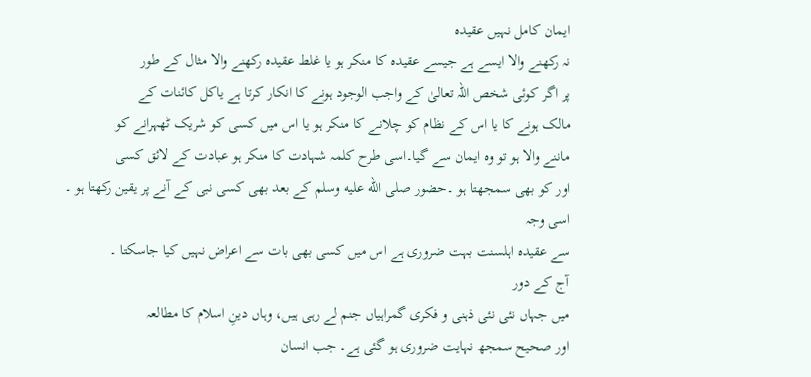ایمان کامل نہیں عقیدہ
نہ رکھنے والا ایسے ہے جیسے عقیدہ کا منکر ہو یا غلط عقیدہ رکھنے والا مثال کے طور
پر اگر کوئی شخص اللہ تعالیٰ کے واجب الوجود ہونے کا انکار کرتا ہے یاکل کائنات کے
مالک ہونے کا یا اس کے نظام کو چلانے کا منکر ہو یا اس میں کسی کو شریک ٹھہرانے کو
ماننے والا ہو تو وہ ایمان سے گیا۔اسی طرح کلمہ شہادت کا منکر ہو عبادت کے لائق کسی
اور کو بھی سمجھتا ہو ۔حضور صلى الله عليه وسلم کے بعد بھی کسی نبی کے آنے پر یقین رکھتا ہو ۔
اسی وجہ
سے عقیدہ اہلسنت بہت ضروری ہے اس میں کسی بھی بات سے اعراض نہیں کیا جاسکتا ۔
آج کے دور
میں جہاں نئی نئی ذہنی و فکری گمراہیاں جنم لے رہی ہیں، وہاں دینِ اسلام کا مطالعہ
اور صحیح سمجھ نہایت ضروری ہو گئی ہے۔ جب انسان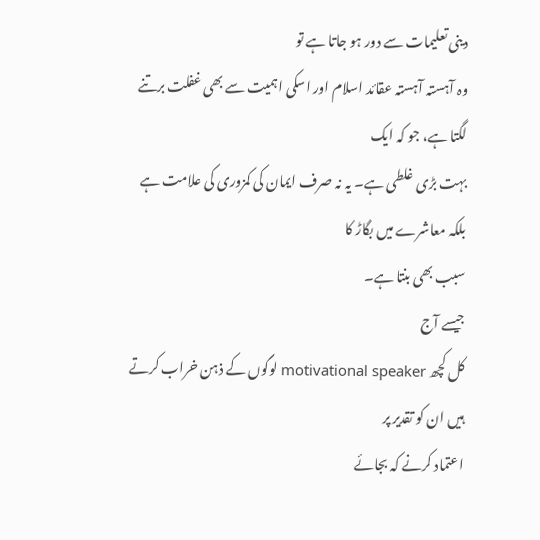دینی تعلیمات سے دور ہو جاتا ہے تو
وہ آہستہ آہستہ عقائد اسلام اور اسکی اہمیت سے بھی غفلت برتنے لگتا ہے، جو کہ ایک
بہت بڑی غلطی ہے۔ یہ نہ صرف ایمان کی کمزوری کی علامت ہے بلکہ معاشرے میں بگاڑ کا
سبب بھی بنتا ہے۔
جیسے آج
کل کچھ motivational speaker لوگوں کے ذہن خراب کرتے ہیں ان کو تقدیر پر
اعتماد کرنے کہ بجائے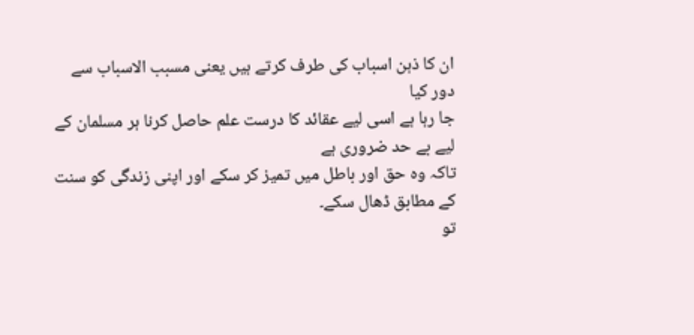ان کا ذہن اسباب کی طرف کرتے ہیں یعنی مسبب الاسباب سے دور کیا
جا رہا ہے اسی لیے عقائد کا درست علم حاصل کرنا ہر مسلمان کے لیے بے حد ضروری ہے
تاکہ وہ حق اور باطل میں تمیز کر سکے اور اپنی زندگی کو سنت کے مطابق ڈھال سکے۔
تو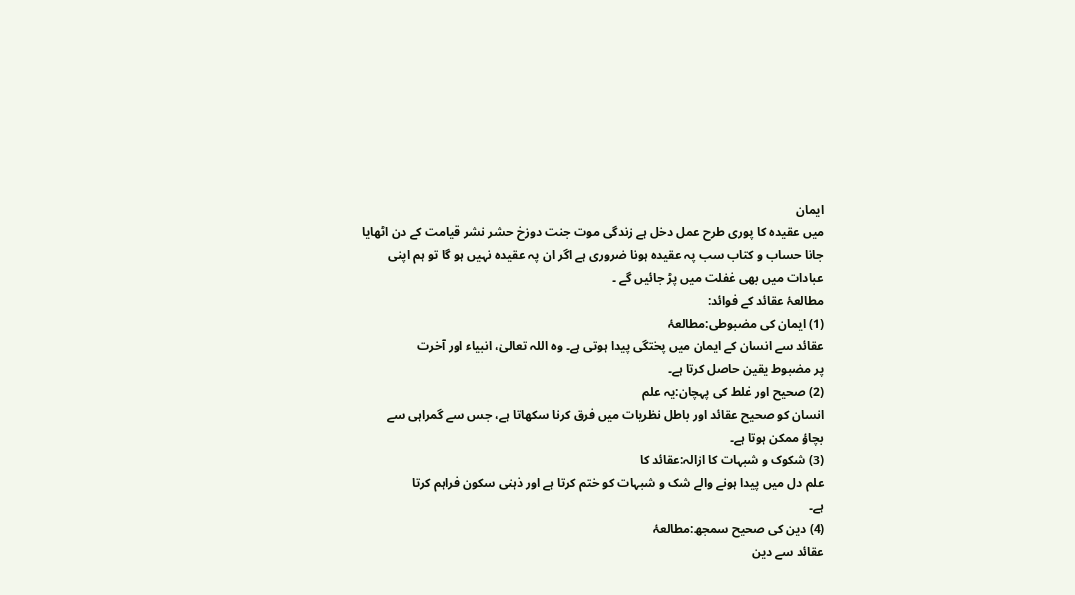ایمان
میں عقیدہ کا پوری طرح عمل دخل ہے زندگی موت جنت دوزخ حشر نشر قیامت کے دن اٹھایا
جانا حساب و کتاب سب پہ عقیدہ ہونا ضروری ہے اگر ان پہ عقیدہ نہیں ہو گا تو ہم اپنی
عبادات میں بھی غفلت میں پڑ جائیں گے ۔
مطالعۂ عقائد کے فوائد:
(1) ایمان کی مضبوطی:مطالعۂ
عقائد سے انسان کے ایمان میں پختگی پیدا ہوتی ہے۔ وہ اللہ تعالیٰ، انبیاء اور آخرت
پر مضبوط یقین حاصل کرتا ہے۔
(2) صحیح اور غلط کی پہچان:یہ علم
انسان کو صحیح عقائد اور باطل نظریات میں فرق کرنا سکھاتا ہے، جس سے گمراہی سے
بچاؤ ممکن ہوتا ہے۔
(3) شکوک و شبہات کا ازالہ:عقائد کا
علم دل میں پیدا ہونے والے شک و شبہات کو ختم کرتا ہے اور ذہنی سکون فراہم کرتا
ہے۔
(4) دین کی صحیح سمجھ:مطالعۂ
عقائد سے دین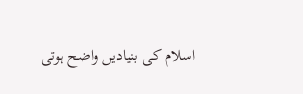اسلام کی بنیادیں واضح ہوتی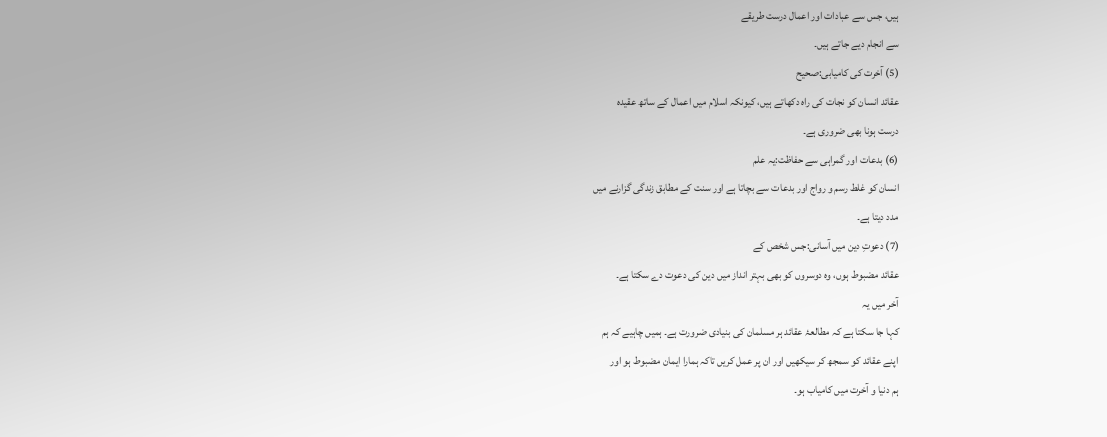ہیں، جس سے عبادات اور اعمال درست طریقے
سے انجام دیے جاتے ہیں۔
(5) آخرت کی کامیابی:صحیح
عقائد انسان کو نجات کی راہ دکھاتے ہیں، کیونکہ اسلام میں اعمال کے ساتھ عقیدہ
درست ہونا بھی ضروری ہے۔
(6) بدعات اور گمراہی سے حفاظت:یہ علم
انسان کو غلط رسم و رواج اور بدعات سے بچاتا ہے اور سنت کے مطابق زندگی گزارنے میں
مدد دیتا ہے۔
(7) دعوتِ دین میں آسانی:جس شخص کے
عقائد مضبوط ہوں، وہ دوسروں کو بھی بہتر انداز میں دین کی دعوت دے سکتا ہے۔
آخر میں یہ
کہا جا سکتا ہے کہ مطالعۂ عقائد ہر مسلمان کی بنیادی ضرورت ہے۔ ہمیں چاہیے کہ ہم
اپنے عقائد کو سمجھ کر سیکھیں اور ان پر عمل کریں تاکہ ہمارا ایمان مضبوط ہو اور
ہم دنیا و آخرت میں کامیاب ہو۔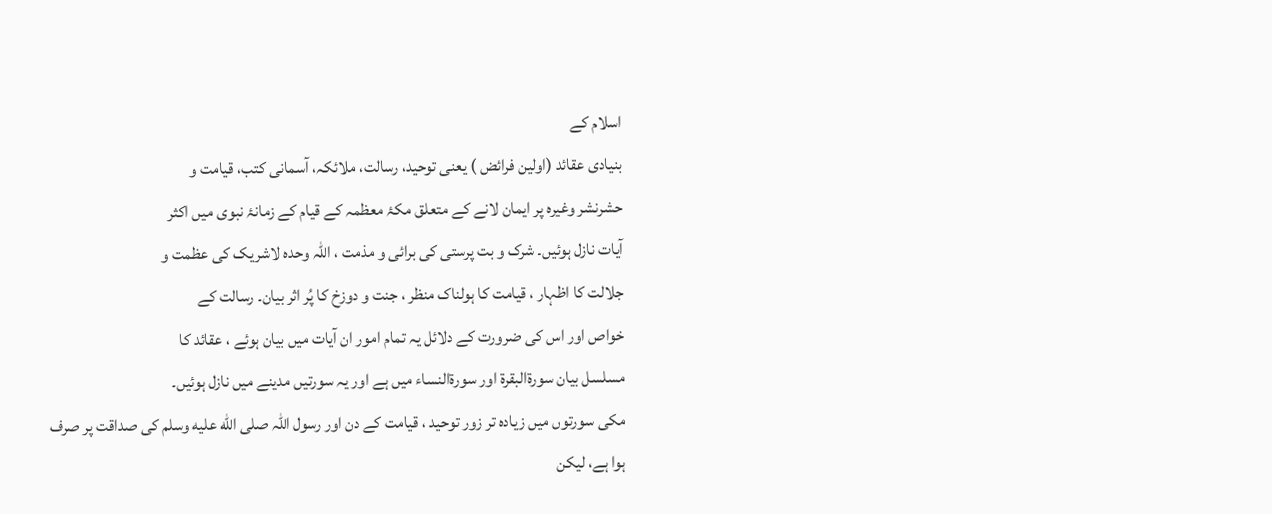اسلام کے
بنیادی عقائد (اولین فرائض ) یعنی توحید، رسالت، ملائکہ، آسمانی کتب، قیامت و
حشرنشر وغیرہ پر ایمان لانے کے متعلق مکۂ معظمہ کے قیام کے زمانۂ نبوی میں اکثر
آیات نازل ہوئیں۔ شرک و بت پرستی کی برائی و مذمت ، اللہ وحدہ لاشریک کی عظمت و
جلالت کا اظہار ، قیامت کا ہولناک منظر ، جنت و دوزخ کا پُر اثر بیان۔ رسالت کے
خواص اور اس کی ضرورت کے دلائل یہ تمام امور ان آیات میں بیان ہوئے ، عقائد کا
مسلسل بیان سورۃالبقرۃ اور سورۃالنساء میں ہے اور یہ سورتیں مدینے میں نازل ہوئیں۔
مکی سورتوں میں زیادہ تر زور توحید ، قیامت کے دن اور رسول اللہ صلى الله عليه وسلم کی صداقت پر صرف
ہوا ہے، لیکن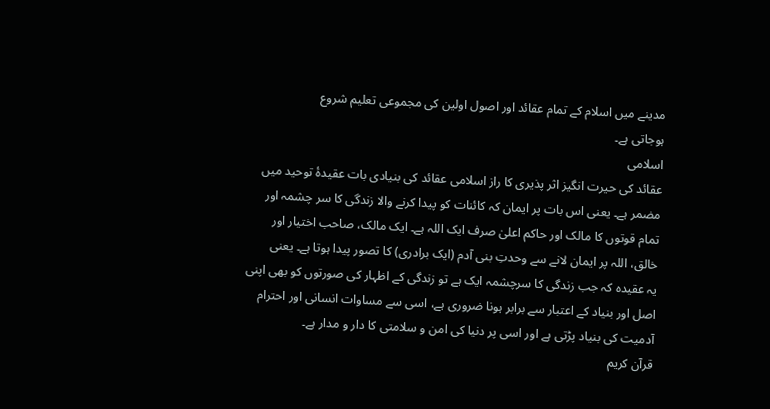مدینے میں اسلام کے تمام عقائد اور اصول اولین کی مجموعی تعلیم شروع
ہوجاتی ہے۔
اسلامی
عقائد کی حیرت انگیز اثر پذیری کا راز اسلامی عقائد کی بنیادی بات عقیدۂ توحید میں
مضمر ہے۔ یعنی اس بات پر ایمان کہ کائنات کو پیدا کرنے والا زندگی کا سر چشمہ اور
تمام قوتوں کا مالک اور حاکم اعلیٰ صرف ایک اللہ ہے۔ ایک مالک، صاحب اختیار اور
خالق، اللہ پر ایمان لانے سے وحدتِ بنی آدم (ایک برادری) کا تصور پیدا ہوتا ہے۔ یعنی
یہ عقیدہ کہ جب زندگی کا سرچشمہ ایک ہے تو زندگی کے اظہار کی صورتوں کو بھی اپنی
اصل اور بنیاد کے اعتبار سے برابر ہونا ضروری ہے، اسی سے مساوات انسانی اور احترام
آدمیت کی بنیاد پڑتی ہے اور اسی پر دنیا کی امن و سلامتی کا دار و مدار ہے۔
قرآن کریم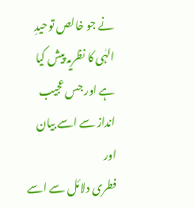نے جو خالص توحیدِ الہٰی کا نظریہ پیش کیا ہے اور جس عجیب انداز سے اسے بیان اور
فطری دلائل سے اسے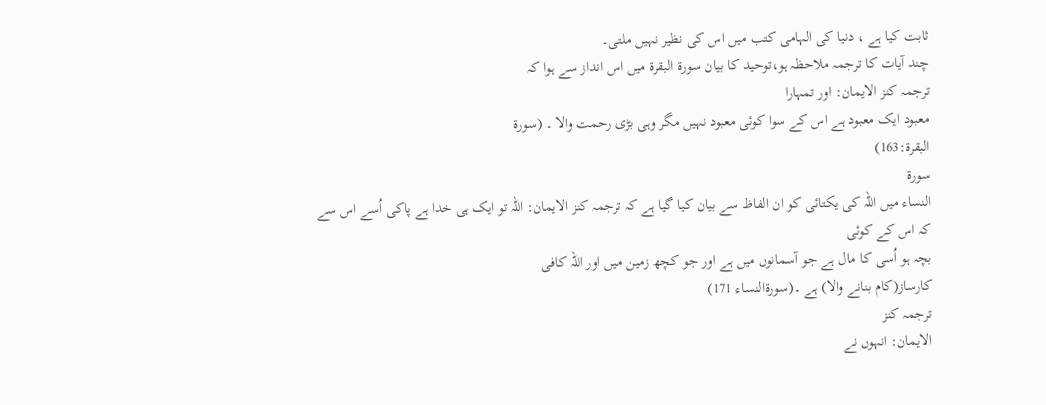ثابت کیا ہے ، دنیا کی الہامی کتب میں اس کی نظیر نہیں ملتی۔
چند آیات کا ترجمہ ملاحظہ ہو،توحید کا بیان سورۃ البقرۃ میں اس انداز سے ہوا کہ
ترجمہ کنز الایمان: اور تمہارا
معبود ایک معبود ہے اس کے سوا کوئی معبود نہیں مگر وہی بڑی رحمت والا ۔ (سورۃ
البقرۃ:163)
سورۃ
النساء میں اللہ کی یکتائی کو ان الفاظ سے بیان کیا گیا ہے کہ ترجمہ کنز الایمان: اللہ تو ایک ہی خدا ہے پاکی اُسے اس سے کہ اس کے کوئی
بچہ ہو اُسی کا مال ہے جو آسمانوں میں ہے اور جو کچھ زمین میں اور اللہ کافی
کارساز(کام بنانے والا) ہے ۔(سورۃالنساء 171)
ترجمہ کنز
الایمان: انہوں نے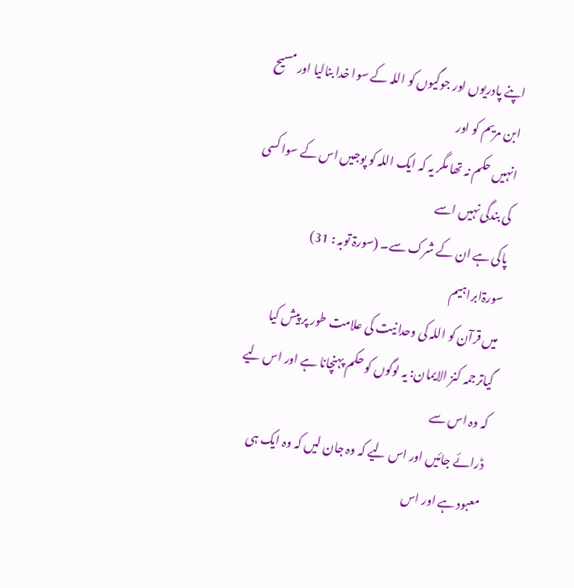اپنے پادریوں اور جوگیوں کو اللہ کے سوا خدا بنالیا اور مسیح ابن مریم کو اور
انہیں حکم نہ تھا مگر یہ کہ ایک اللہ کو پوجیں اس کے سوا کسی کی بندگی نہیں اسے
پاکی ہے ان کے شرک سے۔ (سورۃ توبہ : 31)
سورۃابراہیم
میں قرآن کو اللہ کی وحدانیت کی علامت طور پر پیش کیا گیاترجمہ کنز الایمان: یہ لوگوں کو حکم پہنچانا ہے اور اس لیے کہ وہ اس سے
ڈرائے جائیں اور اس لیے کہ وہ جان لیں کہ وہ ایک ہی معبود ہے اور اس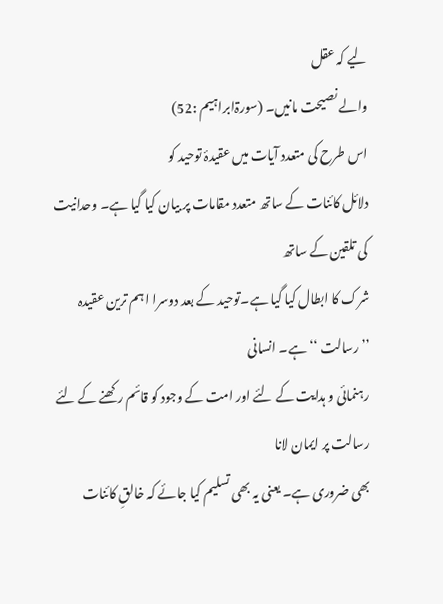لیے کہ عقل
والے نصیحت مانیں۔ (سورۃابراہیم :52)
اس طرح کی متعدد آیات میں عقیدۂ توحید کو
دلائل کائنات کے ساتھ متعدد مقامات پر بیان کیا گیا ہے۔ وحدانیت کی تلقین کے ساتھ
شرک کا ابطال کیا گیا ہے۔توحید کے بعد دوسرا اہم ترین عقیدہ ’’رسالت ‘‘ ہے۔ انسانی
رہنمائی و ہدایت کے لئے اور امت کے وجود کو قائم رکھنے کے لئے رسالت پر ایمان لانا
بھی ضروری ہے۔ یعنی یہ بھی تسلیم کیا جائے کہ خالقِ کائنات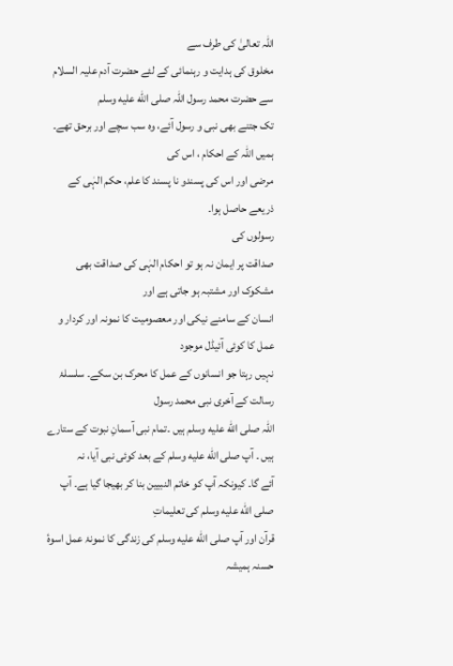اللہ تعالیٰ کی طرف سے
مخلوق کی ہدایت و رہنمائی کے لئے حضرت آدم علیہ السلام سے حضرت محمد رسول اللہ صلى الله عليه وسلم
تک جتنے بھی نبی و رسول آئے، وہ سب سچے اور برحق تھے۔ ہمیں اللہ کے احکام ، اس کی
مرضی اور اس کی پسندو نا پسند کا علم، حکم الہٰی کے ذریعے حاصل ہوا۔
رسولوں کی
صداقت پر ایمان نہ ہو تو احکام الہٰی کی صداقت بھی مشکوک اور مشتبہ ہو جاتی ہے اور
انسان کے سامنے نیکی اور معصومیت کا نمونہ اور کردار و عمل کا کوئی آئیڈل موجود
نہیں رہتا جو انسانوں کے عمل کا محرک بن سکے۔ سلسلۂ رسالت کے آخری نبی محمد رسول
اللہ صلى الله عليه وسلم ہیں ۔تمام نبی آسمانِ نبوت کے ستارے ہیں ۔ آپ صلى الله عليه وسلم کے بعد کوئی نبی آیا، نہ
آئے گا۔ کیونکہ آپ کو خاتم النبیین بنا کر بھیجا گیا ہے۔ آپ صلى الله عليه وسلم کی تعلیماتِ
قرآن اور آپ صلى الله عليه وسلم کی زندگی کا نمونۂ عمل اسوۂ حسنہ ہمیشہ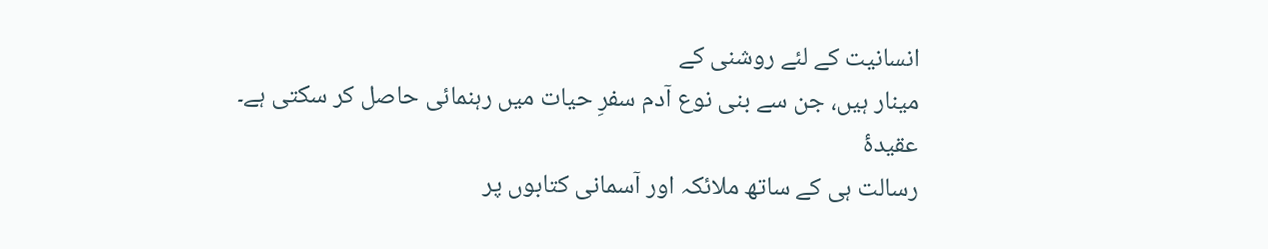انسانیت کے لئے روشنی کے
مینار ہیں، جن سے بنی نوع آدم سفرِ حیات میں رہنمائی حاصل کر سکتی ہے۔
عقیدۂ
رسالت ہی کے ساتھ ملائکہ اور آسمانی کتابوں پر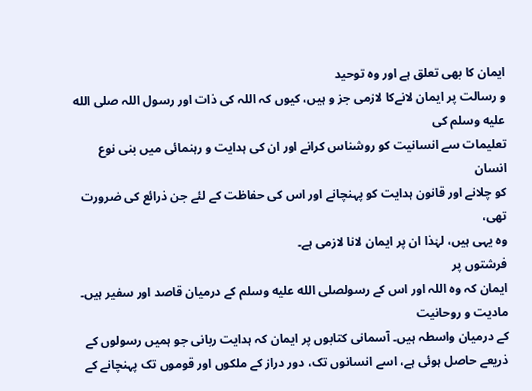ایمان کا بھی تعلق ہے اور وہ توحید
و رسالت پر ایمان لانےکا لازمی جز و ہیں، کیوں کہ اللہ کی ذات اور رسول اللہ صلى الله عليه وسلم کی
تعلیمات سے انسانیت کو روشناس کرانے اور ان کی ہدایت و رہنمائی میں بنی نوع انسان
کو چلانے اور قانون ہدایت کو پہنچانے اور اس کی حفاظت کے لئے جن ذرائع کی ضرورت تھی،
وہ یہی ہیں، لہٰذا ان پر ایمان لانا لازمی ہے۔
فرشتوں پر
ایمان کہ وہ اللہ اور اس کے رسولصلى الله عليه وسلم کے درمیان قاصد اور سفیر ہیں۔ مادیت و روحانیت
کے درمیان واسطہ ہیں۔ آسمانی کتابوں پر ایمان کہ ہدایت ربانی جو ہمیں رسولوں کے
ذریعے حاصل ہوئی ہے، اسے انسانوں تک، دور دراز کے ملکوں اور قوموں تک پہنچانے کے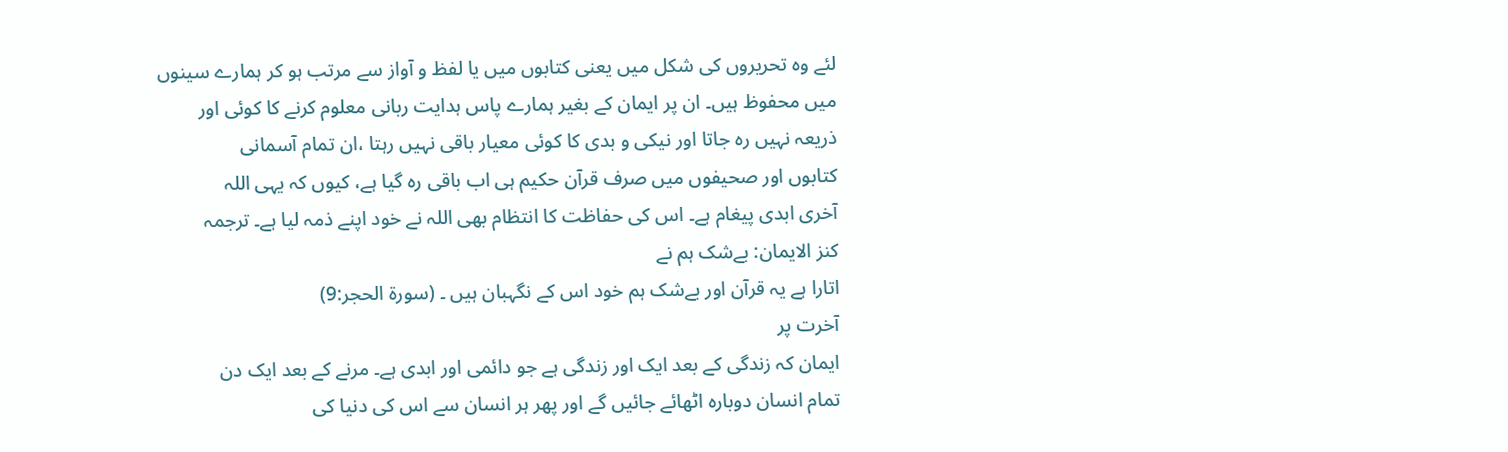لئے وہ تحریروں کی شکل میں یعنی کتابوں میں یا لفظ و آواز سے مرتب ہو کر ہمارے سینوں
میں محفوظ ہیں۔ ان پر ایمان کے بغیر ہمارے پاس ہدایت ربانی معلوم کرنے کا کوئی اور
ذریعہ نہیں رہ جاتا اور نیکی و بدی کا کوئی معیار باقی نہیں رہتا ،ان تمام آسمانی
کتابوں اور صحیفوں میں صرف قرآن حکیم ہی اب باقی رہ گیا ہے، کیوں کہ یہی اللہ
آخری ابدی پیغام ہے۔ اس کی حفاظت کا انتظام بھی اللہ نے خود اپنے ذمہ لیا ہے۔ ترجمہ
کنز الایمان: بےشک ہم نے
اتارا ہے یہ قرآن اور بےشک ہم خود اس کے نگہبان ہیں ۔ (سورۃ الحجر:9)
آخرت پر
ایمان کہ زندگی کے بعد ایک اور زندگی ہے جو دائمی اور ابدی ہے۔ مرنے کے بعد ایک دن
تمام انسان دوبارہ اٹھائے جائیں گے اور پھر ہر انسان سے اس کی دنیا کی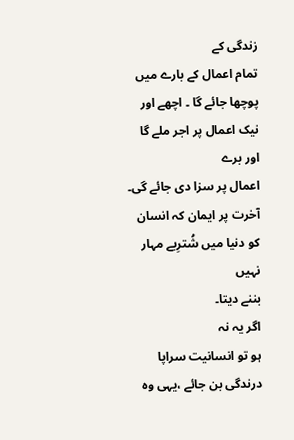زندگی کے
تمام اعمال کے بارے میں پوچھا جائے گا ۔ اچھے اور نیک اعمال پر اجر ملے گا اور برے
اعمال پر سزا دی جائے گی۔ آخرت پر ایمان کہ انسان کو دنیا میں شُترِبے مہار نہیں
بننے دیتا۔
اگر یہ نہ
ہو تو انسانیت سراپا درندگی بن جائے ،یہی وہ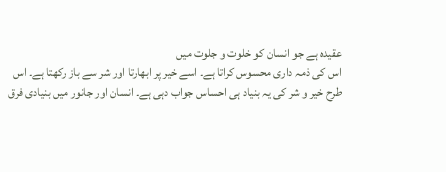عقیدہ ہے جو انسان کو خلوت و جلوت میں
اس کی ذمہ داری محسوس کراتا ہے۔ اسے خیر پر ابھارتا اور شر سے باز رکھتا ہے۔ اس
طرح خیر و شر کی یہ بنیاد ہی احساس جواب دہی ہے۔ انسان اور جانور میں بنیادی فرق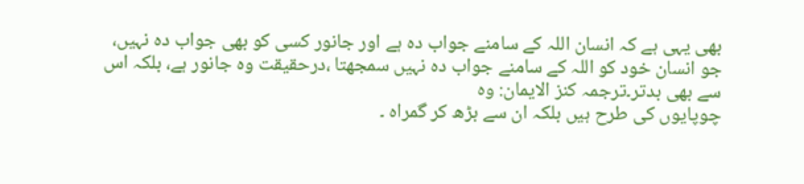بھی یہی ہے کہ انسان اللہ کے سامنے جواب دہ ہے اور جانور کسی کو بھی جواب دہ نہیں،
جو انسان خود کو اللہ کے سامنے جواب دہ نہیں سمجھتا ،درحقیقت وہ جانور ہے، بلکہ اس
سے بھی بدتر۔ترجمہ کنز الایمان: وہ
چوپایوں کی طرح ہیں بلکہ ان سے بڑھ کر گمراہ ۔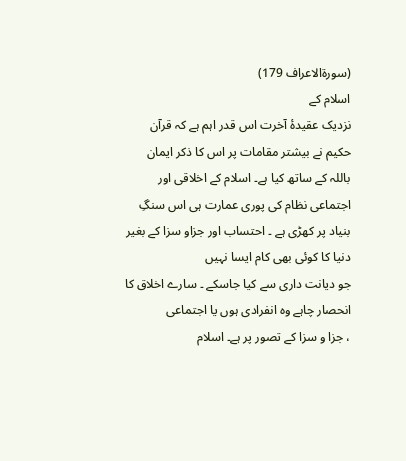(سورۃالاعراف 179)
اسلام کے
نزدیک عقیدۂ آخرت اس قدر اہم ہے کہ قرآن حکیم نے بیشتر مقامات پر اس کا ذکر ایمان
باللہ کے ساتھ کیا ہے۔ اسلام کے اخلاقی اور اجتماعی نظام کی پوری عمارت ہی اس سنگِ
بنیاد پر کھڑی ہے ۔ احتساب اور جزاو سزا کے بغیر دنیا کا کوئی بھی کام ایسا نہیں
جو دیانت داری سے کیا جاسکے ۔ سارے اخلاق کا انحصار چاہے وہ انفرادی ہوں یا اجتماعی
، جزا و سزا کے تصور پر ہے۔ اسلام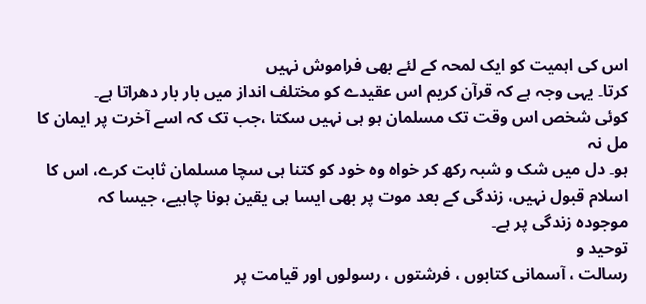اس کی اہمیت کو ایک لمحہ کے لئے بھی فراموش نہیں
کرتا۔ یہی وجہ ہے کہ قرآن کریم اس عقیدے کو مختلف انداز میں بار بار دھراتا ہے۔
کوئی شخص اس وقت تک مسلمان ہو ہی نہیں سکتا ،جب تک کہ اسے آخرت پر ایمان کا مل نہ
ہو۔ دل میں شک و شبہ رکھ کر خواہ وہ خود کو کتنا ہی سچا مسلمان ثابت کرے، اس کا
اسلام قبول نہیں، زندگی کے بعد موت پر بھی ایسا ہی یقین ہونا چاہیے، جیسا کہ
موجودہ زندگی پر ہے۔
توحید و
رسالت ، آسمانی کتابوں ، فرشتوں ، رسولوں اور قیامت پر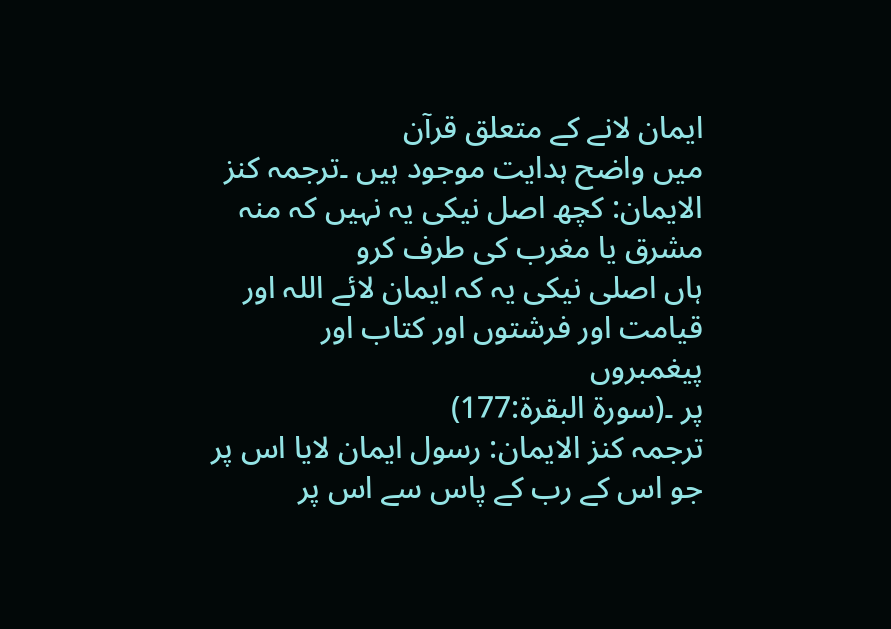ایمان لانے کے متعلق قرآن
میں واضح ہدایت موجود ہیں ۔ترجمہ کنز الایمان: کچھ اصل نیکی یہ نہیں کہ منہ مشرق یا مغرب کی طرف کرو
ہاں اصلی نیکی یہ کہ ایمان لائے اللہ اور قیامت اور فرشتوں اور کتاب اور پیغمبروں
پر ۔(سورۃ البقرۃ:177)
ترجمہ کنز الایمان: رسول ایمان لایا اس پر جو اس کے رب کے پاس سے اس پر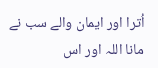اُترا اور ایمان والے سب نے مانا اللہ اور اس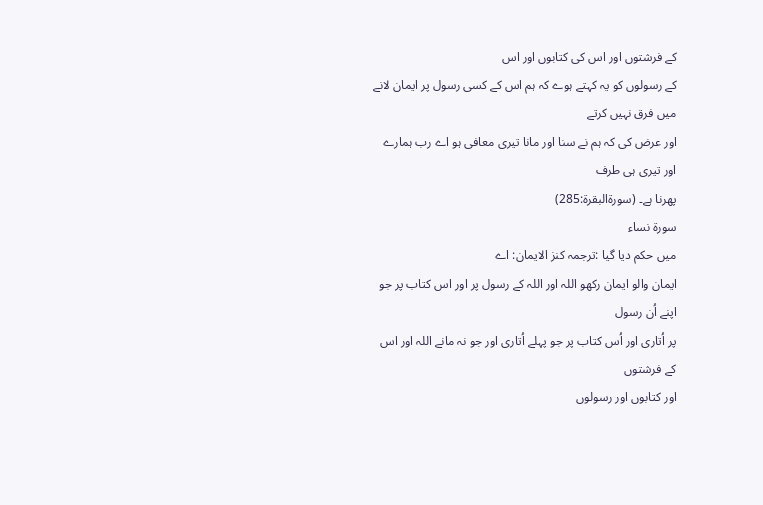کے فرشتوں اور اس کی کتابوں اور اس
کے رسولوں کو یہ کہتے ہوے کہ ہم اس کے کسی رسول پر ایمان لانے میں فرق نہیں کرتے
اور عرض کی کہ ہم نے سنا اور مانا تیری معافی ہو اے رب ہمارے اور تیری ہی طرف
پھرنا ہے۔ (سورۃالبقرۃ:285)
سورۃ نساء
میں حکم دیا گیا :ترجمہ کنز الایمان: اے
ایمان والو ایمان رکھو اللہ اور اللہ کے رسول پر اور اس کتاب پر جو اپنے اُن رسول
پر اُتاری اور اُس کتاب پر جو پہلے اُتاری اور جو نہ مانے اللہ اور اس کے فرشتوں
اور کتابوں اور رسولوں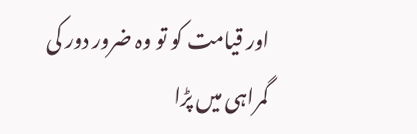اور قیامت کو تو وہ ضرور دور کی گمراہی میں پڑا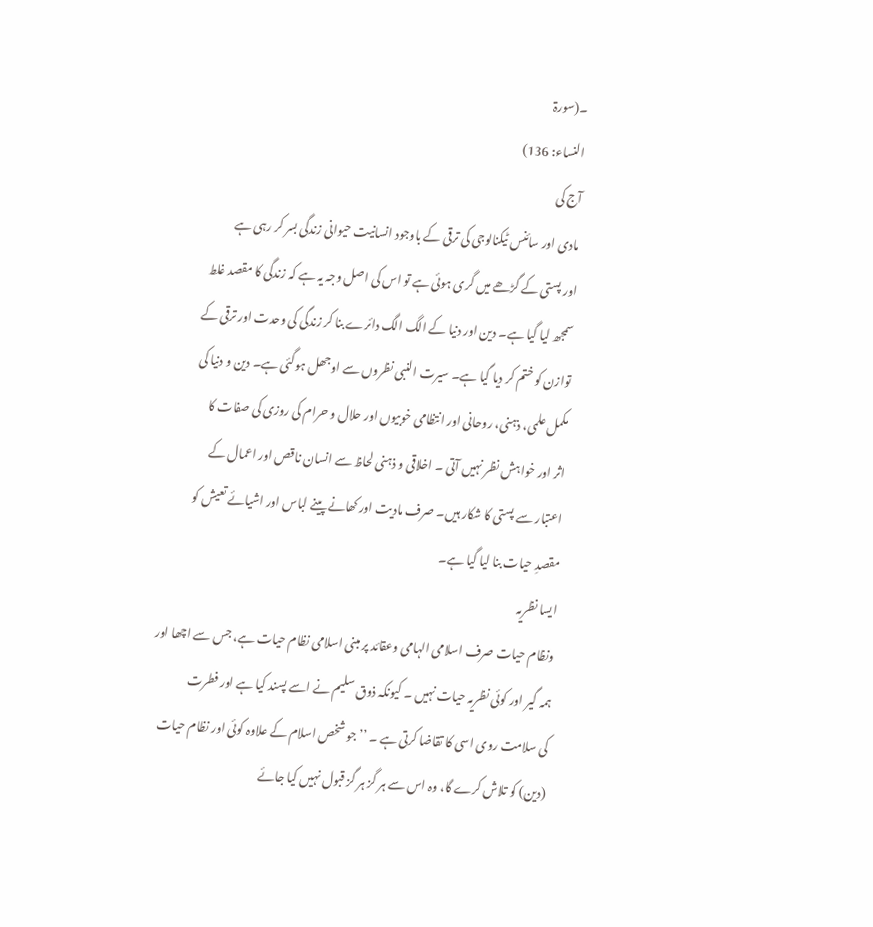۔(سورۃ
النساء: 136)
آج کی
مادی اور سائنس ٹیکنالوجی کی ترقی کے باوجود انسانیت حیوانی زندگی بسر کر رہی ہے
اور پستی کے گڑھے میں گری ہوئی ہے تو اس کی اصل وجہ یہ ہے کہ زندگی کا مقصد غلط
سمجھ لیا گیا ہے۔ دین اور دنیا کے الگ الگ دائرے بنا کر زندگی کی وحدت اور ترقی کے
توازن کو ختم کر دیا گیا ہے۔ سیرت النبی نظروں سے اوجھل ہوگئی ہے۔ دین و دنیا کی
مکمل علمی، ذہنی، روحانی اور انتظامی خوبیوں اور حلال و حرام کی روزی کی صفات کا
اثر اور خواہش نظر نہیں آتی ۔ اخلاقی و ذہنی لحاظ سے انسان ناقص اور اعمال کے
اعتبار سے پستی کا شکار ہیں۔ صرف مادیت اور کھانے پینے لباس اور اشیائے تعیش کو
مقصدِ حیات بنا لیا گیا ہے۔
ایسا نظریہ
ونظام حیات صرف اسلامی الہامی وعقائد پر مبنی اسلامی نظام حیات ہے، جس سے اچھا اور
ہمہ گیر اور کوئی نظریہ حیات نہیں ۔ کیونکہ ذوق سلیم نے اسے پسند کیا ہے اور فطرت
کی سلامت روی اسی کا تقاضا کرتی ہے ۔ ’’جو شخص اسلام کے علاوہ کوئی اور نظام حیات
(دین) کو تلاش کرے گا، وہ اس سے ہر گز ہر گز قبول نہیں کیا جائے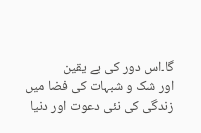گا۔اس دور کی بے یقین
اور شک و شبہات کی فضا میں زندگی کی نئی دعوت اور دنیا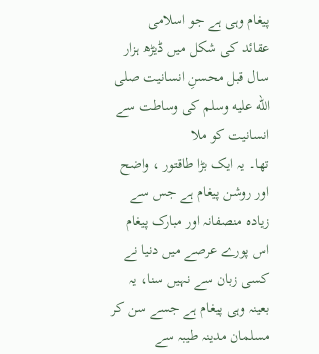پیغام وہی ہے جو اسلامی
عقائد کی شکل میں ڈیڑھ ہزار سال قبل محسنِ انسانیت صلى الله عليه وسلم کی وساطت سے انسانیت کو ملا
تھا۔ یہ ایک بڑا طاقتور ، واضح اور روشن پیغام ہے جس سے زیادہ منصفانہ اور مبارک پیغام
اس پورے عرصے میں دنیا نے کسی زبان سے نہیں سنا، یہ بعینہ وہی پیغام ہے جسے سن کر
مسلمان مدینہ طیبہ سے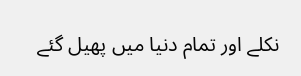نکلے اور تمام دنیا میں پھیل گئے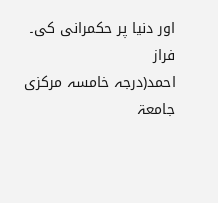اور دنیا پر حکمرانی کی۔
فراز
احمد(درجہ خامسہ مرکزی جامعۃ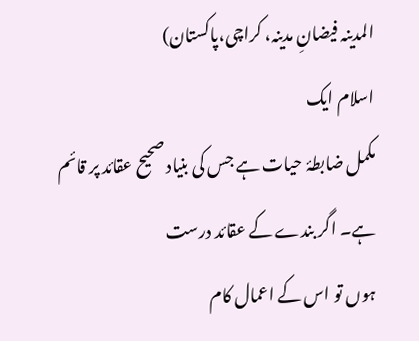المدینہ فیضانِ مدینہ، کراچی،پاکستان)
اسلام ایک
مکمل ضابطۂ حیات ہے جس کی بنیاد صحیح عقائد پر قائم ہے۔ اگر بندے کے عقائد درست
ہوں تو اس کے اعمال کام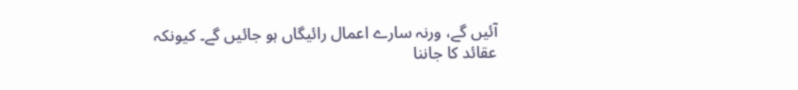آئیں گے، ورنہ سارے اعمال رائیگاں ہو جائیں گے۔ کیونکہ
عقائد کا جاننا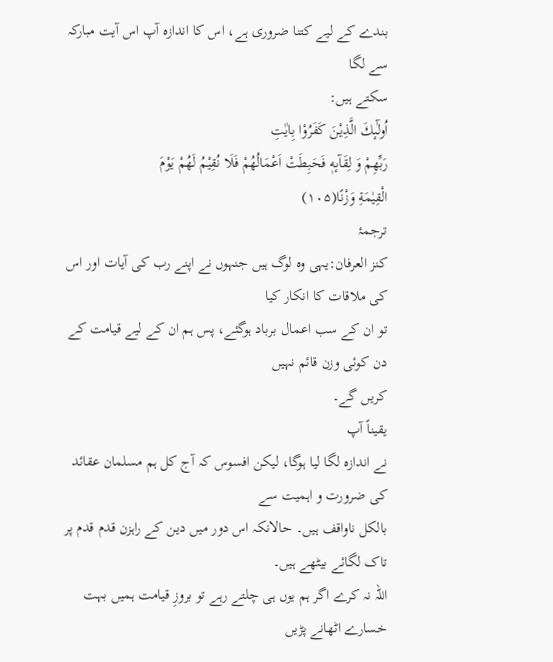بندے کے لیے کتنا ضروری ہے، اس کا اندازہ آپ اس آیت مبارکہ سے لگا
سکتے ہیں:
اُولٰٓىٕكَ الَّذِیْنَ كَفَرُوْا بِاٰیٰتِ
رَبِّهِمْ وَ لِقَآىٕهٖ فَحَبِطَتْ اَعْمَالُهُمْ فَلَا نُقِیْمُ لَهُمْ یَوْمَ
الْقِیٰمَةِ وَزْنًا(۱۰۵)
ترجمۂ
کنز العرفان:یہی وہ لوگ ہیں جنہوں نے اپنے رب کی آیات اور اس کی ملاقات کا انکار کیا
تو ان کے سب اعمال برباد ہوگئے، پس ہم ان کے لیے قیامت کے دن کوئی وزن قائم نہیں
کریں گے۔
یقیناً آپ
نے اندازہ لگا لیا ہوگا، لیکن افسوس کہ آج کل ہم مسلمان عقائد کی ضرورت و اہمیت سے
بالکل ناواقف ہیں۔ حالانکہ اس دور میں دین کے راہزن قدم قدم پر تاک لگائے بیٹھے ہیں۔
اللہ نہ کرے اگر ہم یوں ہی چلتے رہے تو بروزِ قیامت ہمیں بہت خسارے اٹھانے پڑیں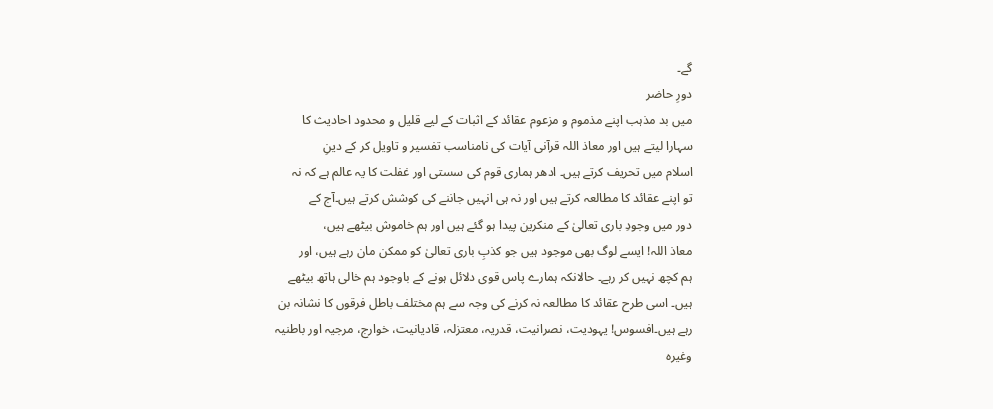گے۔
دورِ حاضر
میں بد مذہب اپنے مذموم و مزعوم عقائد کے اثبات کے لیے قلیل و محدود احادیث کا
سہارا لیتے ہیں اور معاذ اللہ قرآنی آیات کی نامناسب تفسیر و تاویل کر کے دینِ
اسلام میں تحریف کرتے ہیں۔ ادھر ہماری قوم کی سستی اور غفلت کا یہ عالم ہے کہ نہ
تو اپنے عقائد کا مطالعہ کرتے ہیں اور نہ ہی انہیں جاننے کی کوشش کرتے ہیں۔آج کے
دور میں وجودِ باری تعالیٰ کے منکرین پیدا ہو گئے ہیں اور ہم خاموش بیٹھے ہیں،
معاذ اللہ! ایسے لوگ بھی موجود ہیں جو کذبِ باری تعالیٰ کو ممکن مان رہے ہیں، اور
ہم کچھ نہیں کر رہے۔ حالانکہ ہمارے پاس قوی دلائل ہونے کے باوجود ہم خالی ہاتھ بیٹھے
ہیں۔ اسی طرح عقائد کا مطالعہ نہ کرنے کی وجہ سے ہم مختلف باطل فرقوں کا نشانہ بن
رہے ہیں۔افسوس! یہودیت، نصرانیت، قدریہ، معتزلہ، قادیانیت، خوارج، مرجیہ اور باطنیہ
وغیرہ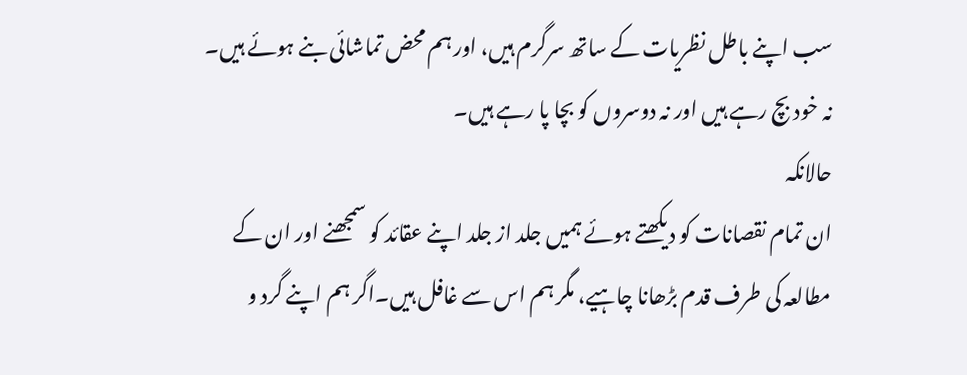سب اپنے باطل نظریات کے ساتھ سرگرم ہیں، اور ہم محض تماشائی بنے ہوئے ہیں۔
نہ خود بچ رہے ہیں اور نہ دوسروں کو بچا پا رہے ہیں۔
حالانکہ
ان تمام نقصانات کو دیکھتے ہوئے ہمیں جلد از جلد اپنے عقائد کو سمجھنے اور ان کے
مطالعہ کی طرف قدم بڑھانا چاہیے، مگر ہم اس سے غافل ہیں۔اگر ہم اپنے گرد و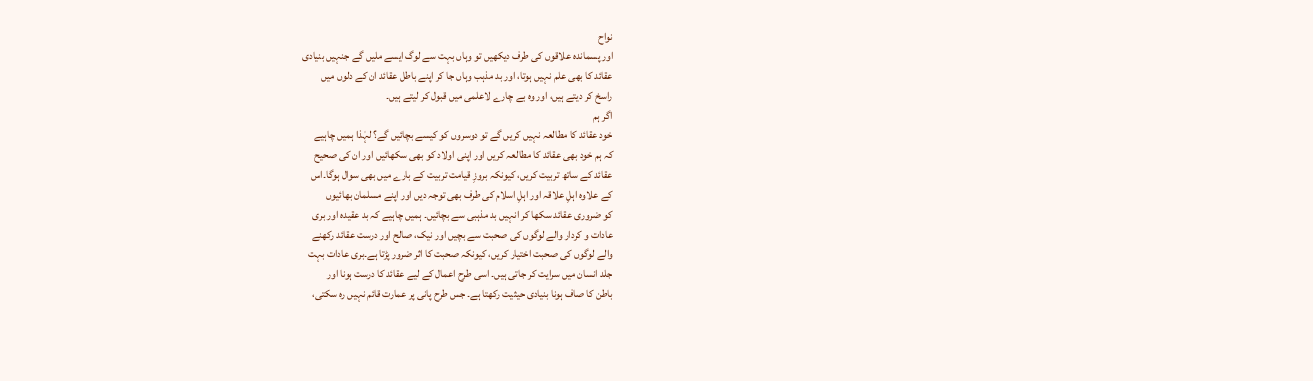نواح
اور پسماندہ علاقوں کی طرف دیکھیں تو وہاں بہت سے لوگ ایسے ملیں گے جنہیں بنیادی
عقائد کا بھی علم نہیں ہوتا، اور بد مذہب وہاں جا کر اپنے باطل عقائد ان کے دلوں میں
راسخ کر دیتے ہیں، اور وہ بے چارے لاعلمی میں قبول کر لیتے ہیں۔
اگر ہم
خود عقائد کا مطالعہ نہیں کریں گے تو دوسروں کو کیسے بچائیں گے؟ لہٰذا ہمیں چاہیے
کہ ہم خود بھی عقائد کا مطالعہ کریں اور اپنی اولاد کو بھی سکھائیں اور ان کی صحیح
عقائد کے ساتھ تربیت کریں، کیونکہ بروزِ قیامت تربیت کے بارے میں بھی سوال ہوگا۔اس
کے علاوہ اہلِ علاقہ اور اہلِ اسلام کی طرف بھی توجہ دیں اور اپنے مسلمان بھائیوں
کو ضروری عقائد سکھا کر انہیں بد مذہبی سے بچائیں۔ ہمیں چاہیے کہ بد عقیدہ اور بری
عادات و کردار والے لوگوں کی صحبت سے بچیں اور نیک، صالح اور درست عقائد رکھنے
والے لوگوں کی صحبت اختیار کریں، کیونکہ صحبت کا اثر ضرور پڑتا ہے۔بری عادات بہت
جلد انسان میں سرایت کر جاتی ہیں۔ اسی طرح اعمال کے لیے عقائد کا درست ہونا اور
باطن کا صاف ہونا بنیادی حیثیت رکھتا ہے۔ جس طرح پانی پر عمارت قائم نہیں رہ سکتی،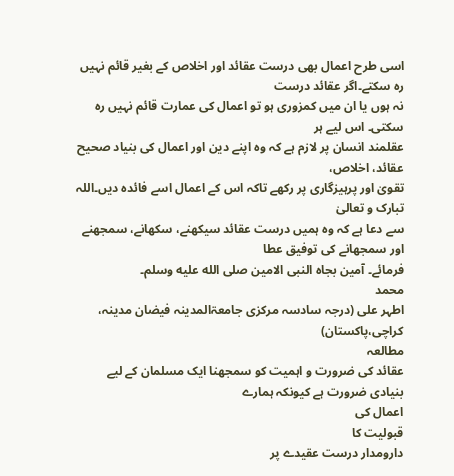اسی طرح اعمال بھی درست عقائد اور اخلاص کے بغیر قائم نہیں رہ سکتے۔اگر عقائد درست
نہ ہوں یا ان میں کمزوری ہو تو اعمال کی عمارت قائم نہیں رہ سکتی۔ اس لیے ہر
عقلمند انسان پر لازم ہے کہ وہ اپنے دین اور اعمال کی بنیاد صحیح عقائد، اخلاص،
تقویٰ اور پرہیزگاری پر رکھے تاکہ اس کے اعمال اسے فائدہ دیں۔اللہ تبارک و تعالیٰ
سے دعا ہے کہ وہ ہمیں درست عقائد سیکھنے، سکھانے، سمجھنے اور سمجھانے کی توفیق عطا
فرمائے۔ آمین بجاہ النبی الامین صلى الله عليه وسلم۔
محمد
اطہر علی (درجہ سادسہ مرکزی جامعۃالمدینہ فیضان مدینہ، کراچی،پاکستان)
مطالعہ
عقائد کی ضرورت و اہمیت کو سمجھنا ایک مسلمان کے لیے بنیادی ضرورت ہے کیونکہ ہمارے
اعمال کی
قبولیت کا
دارومدار درست عقیدے پر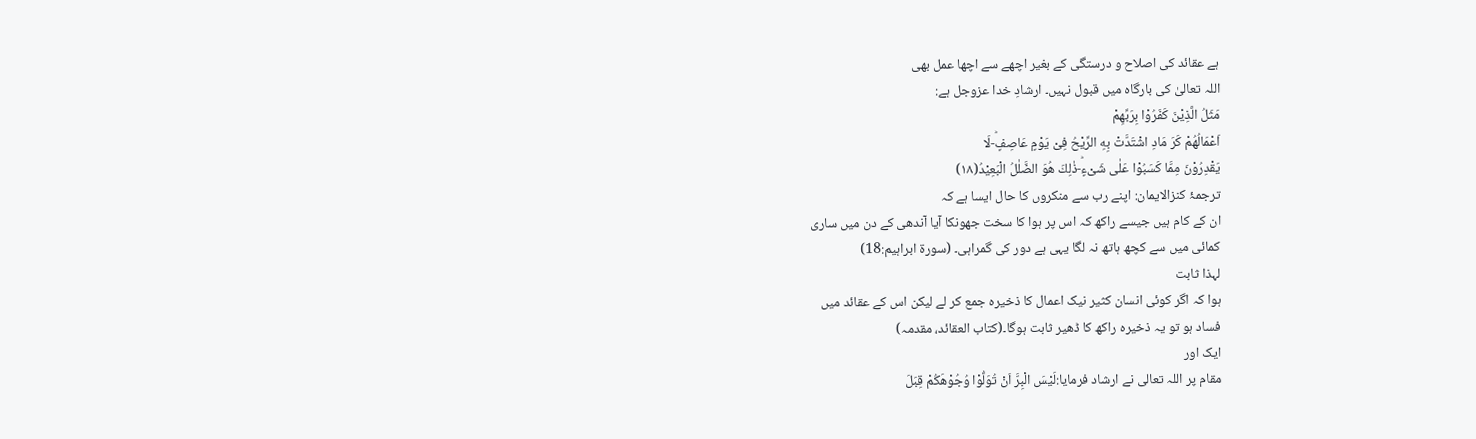ہے عقائد کی اصلاح و درستگی کے بغیر اچھے سے اچھا عمل بھی
اللہ تعالیٰ کی بارگاہ میں قبول نہیں۔ ارشادِ خدا عزوجل ہے:
مَثَلُ الَّذِیْنَ كَفَرُوْا بِرَبِّهِمْ
اَعْمَالُهُمْ كَرَ مَادِ اشْتَدَّتْ بِهِ الرِّیْحُ فِیْ یَوْمٍ عَاصِفٍؕ-لَا
یَقْدِرُوْنَ مِمَّا كَسَبُوْا عَلٰى شَیْءٍؕ-ذٰلِكَ هُوَ الضَّلٰلُ الْبَعِیْدُ(۱۸)
ترجمۂ کنزالایمان: اپنے رب سے منکروں کا حال ایسا ہے کہ
ان کے کام ہیں جیسے راکھ کہ اس پر ہوا کا سخت جھونکا آیا آندھی کے دن میں ساری
کمائی میں سے کچھ ہاتھ نہ لگا یہی ہے دور کی گمراہی۔ (سورۃ ابراہیم:18)
لہذا ثابت
ہوا کہ اگر کوئی انسان کثیر نیک اعمال کا ذخیرہ جمع کر لے لیکن اس کے عقائد میں
فساد ہو تو یہ ذخیرہ راکھ کا ڈھیر ثابت ہوگا۔(کتاب العقائد، مقدمہ)
ایک اور
مقام پر اللہ تعالی نے ارشاد فرمایا:لَیْسَ الْبِرَّ اَنْ تُوَلُّوْا وُجُوْهَكُمْ قِبَلَ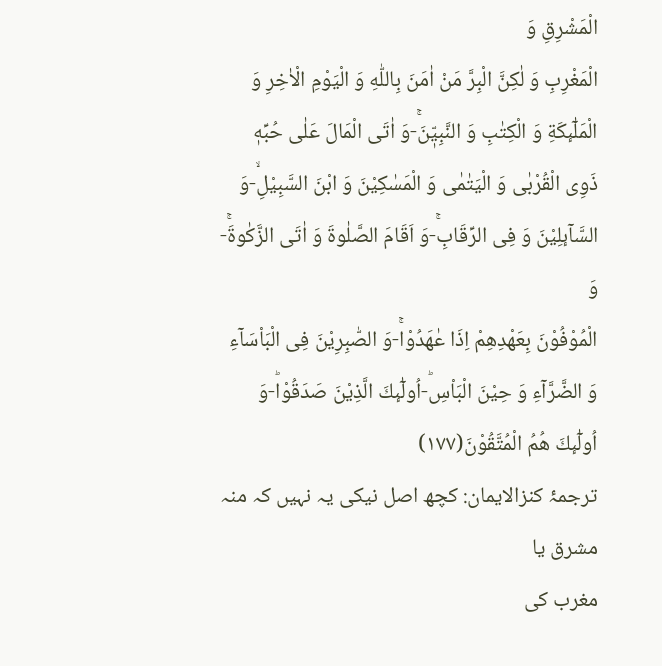الْمَشْرِقِ وَ
الْمَغْرِبِ وَ لٰكِنَّ الْبِرَّ مَنْ اٰمَنَ بِاللّٰهِ وَ الْیَوْمِ الْاٰخِرِ وَ
الْمَلٰٓىٕكَةِ وَ الْكِتٰبِ وَ النَّبِیّٖنَۚ-وَ اٰتَى الْمَالَ عَلٰى حُبِّهٖ
ذَوِی الْقُرْبٰى وَ الْیَتٰمٰى وَ الْمَسٰكِیْنَ وَ ابْنَ السَّبِیْلِۙ-وَ
السَّآىٕلِیْنَ وَ فِی الرِّقَابِۚ-وَ اَقَامَ الصَّلٰوةَ وَ اٰتَى الزَّكٰوةَۚ-وَ
الْمُوْفُوْنَ بِعَهْدِهِمْ اِذَا عٰهَدُوْاۚ-وَ الصّٰبِرِیْنَ فِی الْبَاْسَآءِ
وَ الضَّرَّآءِ وَ حِیْنَ الْبَاْسِؕ-اُولٰٓىٕكَ الَّذِیْنَ صَدَقُوْاؕ-وَ
اُولٰٓىٕكَ هُمُ الْمُتَّقُوْنَ(۱۷۷)
ترجمۂ کنزالایمان: کچھ اصل نیکی یہ نہیں کہ منہ مشرق یا
مغرب کی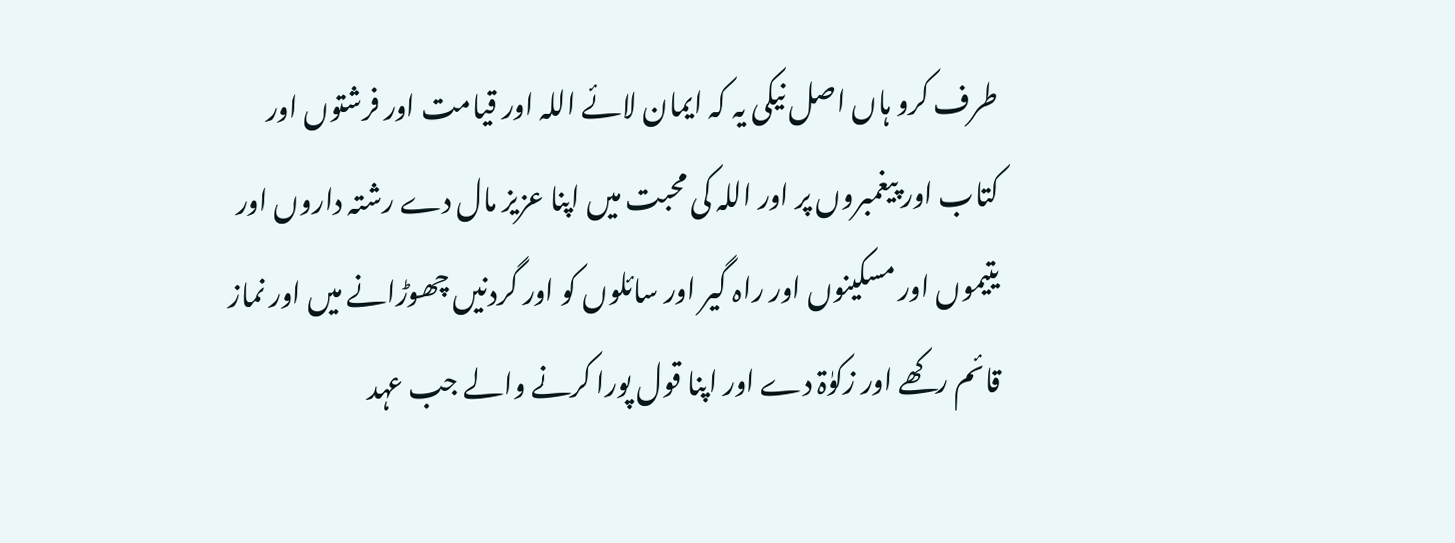طرف کرو ہاں اصل نیکی یہ کہ ایمان لائے اللہ اور قیامت اور فرشتوں اور
کتاب اور پیغمبروں پر اور اللہ کی محبت میں اپنا عزیز مال دے رشتہ داروں اور
یتیموں اور مسکینوں اور راہ گیر اور سائلوں کو اور گردنیں چھوڑانے میں اور نماز
قائم رکھے اور زکوٰۃ دے اور اپنا قول پورا کرنے والے جب عہد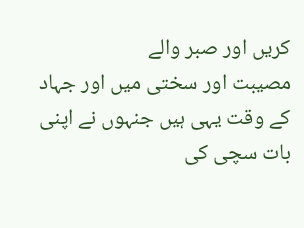کریں اور صبر والے
مصیبت اور سختی میں اور جہاد کے وقت یہی ہیں جنہوں نے اپنی بات سچی کی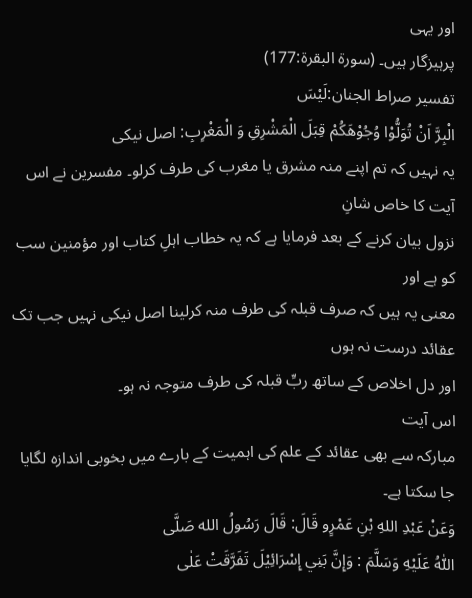اور یہی
پرہیزگار ہیں۔ (سورۃ البقرۃ:177)
تفسیر صراط الجنان:لَیْسَ
الْبِرَّ اَنْ تُوَلُّوْا وُجُوْهَكُمْ قِبَلَ الْمَشْرِقِ وَ الْمَغْرِبِ: اصل نیکی
یہ نہیں کہ تم اپنے منہ مشرق یا مغرب کی طرف کرلو۔ مفسرین نے اس آیت کا خاص شانِ
نزول بیان کرنے کے بعد فرمایا ہے کہ یہ خطاب اہلِ کتاب اور مؤمنین سب کو ہے اور
معنی یہ ہیں کہ صرف قبلہ کی طرف منہ کرلینا اصل نیکی نہیں جب تک عقائد درست نہ ہوں
اور دل اخلاص کے ساتھ ربِّ قبلہ کی طرف متوجہ نہ ہو۔
اس آیت
مبارکہ سے بھی عقائد کے علم کی اہمیت کے بارے میں بخوبی اندازہ لگایا جا سکتا ہے۔
وَعَنْ عَبْدِ اللهِ بْنِ عَمْرٍو قَالَ: قَالَ رَسُولُ الله صَلَّى
اللّٰهُ عَلَيْهِ وَسَلَّمَ : وَإِنَّ بَنِي إِسْرَائِيْلَ تَفَرَّقَتْ عَلٰی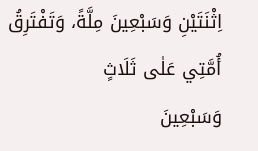اِثْنَتَيْنِ وَسَبْعِينَ مِلَّةً، وَتَفْتَرِقُ أُمَّتِي عَلٰى ثَلَاثٍ
وَسَبْعِينَ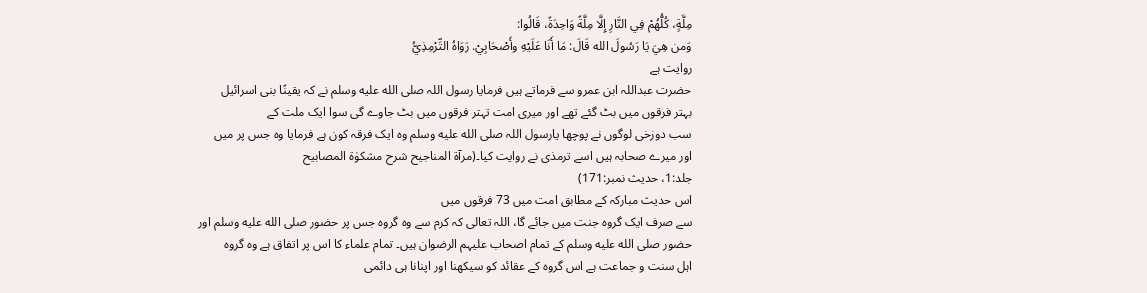مِلَّةٍ، كُلُّهُمْ فِي النَّارِ إِلَّا مِلَّةً وَاحِدَةً، قَالُوا:
وَمن هِيَ يَا رَسُولَ الله قَالَ: مَا أَنَا عَلَيْهِ وأَصْحَابِيْ. رَوَاهُ التِّرْمِذِيُّ
روایت ہے
حضرت عبداللہ ابن عمرو سے فرماتے ہیں فرمایا رسول اللہ صلى الله عليه وسلم نے کہ یقینًا بنی اسرائیل
بہتر فرقوں میں بٹ گئے تھے اور میری امت تہتر فرقوں میں بٹ جاوے گی سوا ایک ملت کے
سب دوزخی لوگوں نے پوچھا یارسول اللہ صلى الله عليه وسلم وہ ایک فرقہ کون ہے فرمایا وہ جس پر میں
اور میرے صحابہ ہیں اسے ترمذی نے روایت کیا۔(مرآۃ المناجیح شرح مشکوٰۃ المصابیح
جلد:1، حدیث نمبر:171)
اس حدیث مبارکہ کے مطابق امت میں 73 فرقوں میں
سے صرف ایک گروہ جنت میں جائے گا، اللہ تعالی کہ کرم سے وہ گروہ جس پر حضور صلى الله عليه وسلم اور
حضور صلى الله عليه وسلم کے تمام اصحاب علیہم الرضوان ہیں۔ تمام علماء کا اس پر اتفاق ہے وہ گروہ
اہل سنت و جماعت ہے اس گروہ کے عقائد کو سیکھنا اور اپنانا ہی دائمی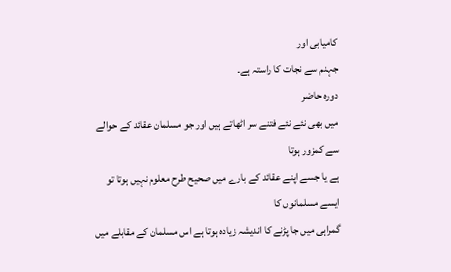کامیابی اور
جہنم سے نجات کا راستہ ہے۔
دورہ حاضر
میں بھی نئے نئے فتنے سر اٹھاتے ہیں اور جو مسلمان عقائد کے حوالے سے کمزور ہوتا
ہے یا جسے اپنے عقائد کے بارے میں صحیح طرح معلوم نہیں ہوتا تو ایسے مسلمانوں کا
گمراہی میں جا پڑنے کا اندیشہ زیادہ ہوتا ہے اس مسلمان کے مقابلے میں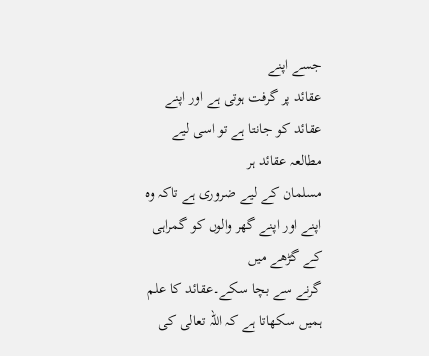جسے اپنے
عقائد پر گرفت ہوتی ہے اور اپنے عقائد کو جانتا ہے تو اسی لیے مطالعہ عقائد ہر
مسلمان کے لیے ضروری ہے تاکہ وہ اپنے اور اپنے گھر والوں کو گمراہی کے گڑھے میں
گرنے سے بچا سکے۔عقائد کا علم ہمیں سکھاتا ہے کہ اللہ تعالی کی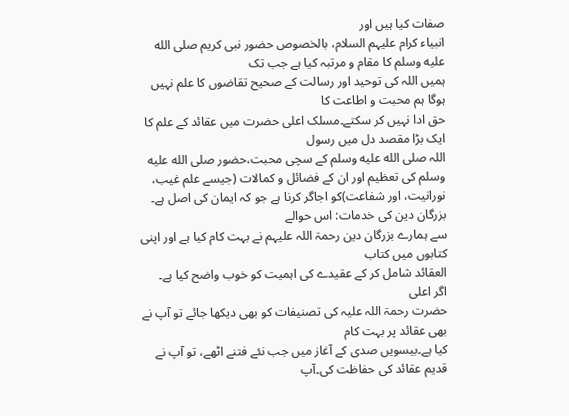صفات کیا ہیں اور
انبیاء کرام علیہم السلام، بالخصوص حضور نبی کریم صلى الله عليه وسلم کا مقام و مرتبہ کیا ہے جب تک
ہمیں اللہ کی توحید اور رسالت کے صحیح تقاضوں کا علم نہیں ہوگا ہم محبت و اطاعت کا
حق ادا نہیں کر سکتے۔مسلک اعلی حضرت میں عقائد کے علم کا ایک بڑا مقصد دل میں رسول
اللہ صلى الله عليه وسلم کے سچی محبت،حضور صلى الله عليه وسلم کی تعظیم اور ان کے فضائل و کمالات (جیسے علم غیب،
نورانیت، اور شفاعت)کو اجاگر کرنا ہے جو کہ ایمان کی اصل ہے۔
بزرگان دین کی خدمات: اس حوالے
سے ہمارے بزرگان دین رحمۃ اللہ علیہم نے بہت کام کیا ہے اور اپنی کتابوں میں کتاب
العقائد شامل کر کے عقیدے کی اہمیت کو خوب واضح کیا ہے۔
اگر اعلی
حضرت رحمۃ اللہ علیہ کی تصنیفات کو بھی دیکھا جائے تو آپ نے بھی عقائد پر بہت کام
کیا ہے۔بیسویں صدی کے آغاز میں جب نئے فتنے اٹھے، تو آپ نے قدیم عقائد کی حفاظت کی۔آپ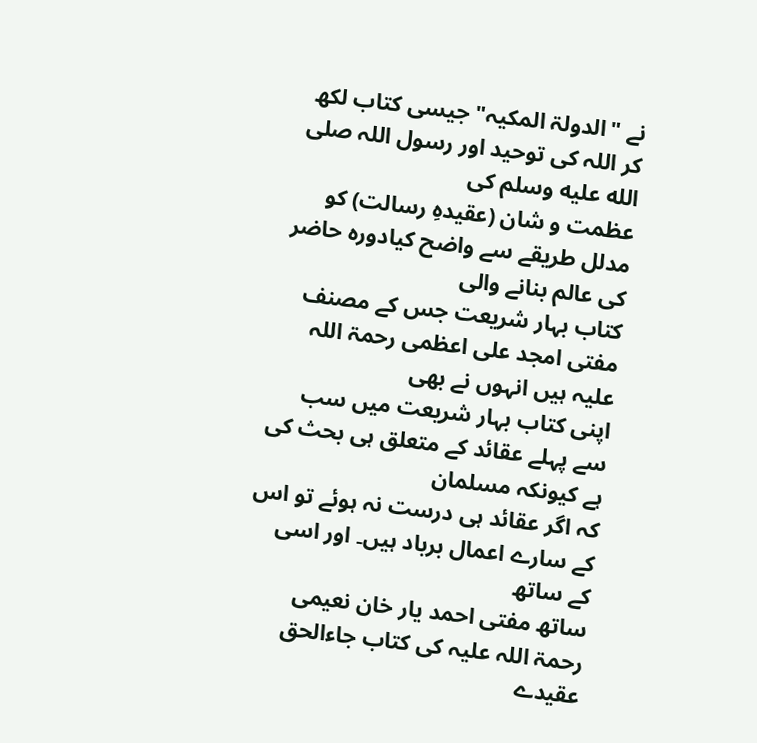نے "الدولۃ المکیہ" جیسی کتاب لکھ کر اللہ کی توحید اور رسول اللہ صلى الله عليه وسلم کی
عظمت و شان (عقیدہِ رسالت) کو مدلل طریقے سے واضح کیادورہ حاضر کی عالم بنانے والی
کتاب بہار شریعت جس کے مصنف مفتی امجد علی اعظمی رحمۃ اللہ علیہ ہیں انہوں نے بھی
اپنی کتاب بہار شریعت میں سب سے پہلے عقائد کے متعلق ہی بحث کی ہے کیونکہ مسلمان
کہ اگر عقائد ہی درست نہ ہوئے تو اس کے سارے اعمال برباد ہیں۔ اور اسی کے ساتھ
ساتھ مفتی احمد یار خان نعیمی رحمۃ اللہ علیہ کی کتاب جاءالحق عقیدے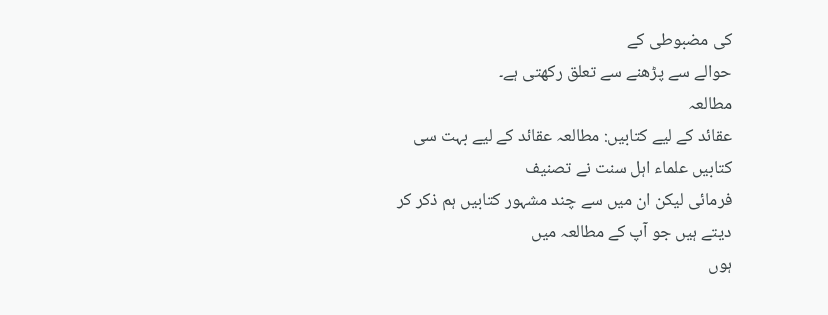کی مضبوطی کے
حوالے سے پڑھنے سے تعلق رکھتی ہے۔
مطالعہ
عقائد کے لیے کتابیں: مطالعہ عقائد کے لیے بہت سی کتابیں علماء اہل سنت نے تصنیف
فرمائی لیکن ان میں سے چند مشہور کتابیں ہم ذکر کر دیتے ہیں جو آپ کے مطالعہ میں
ہوں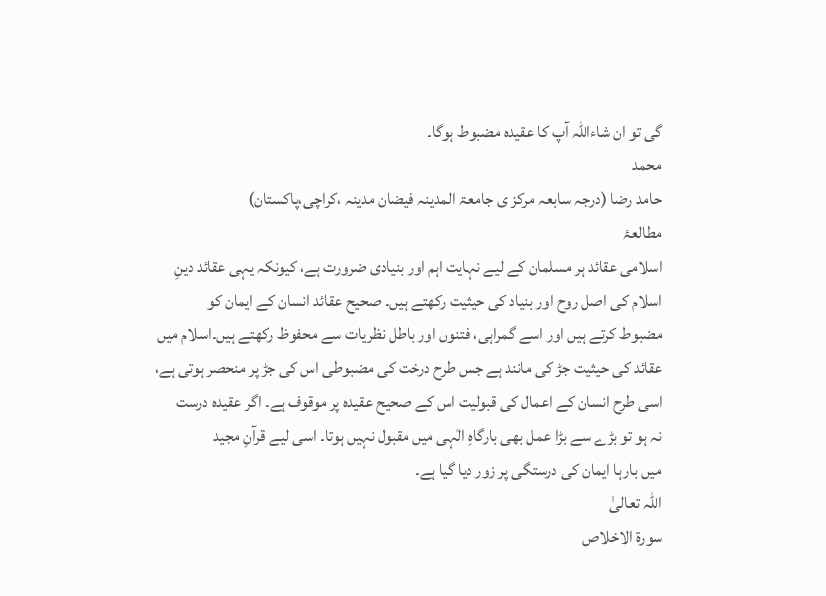گی تو ان شاءاللہ آپ کا عقیدہ مضبوط ہوگا۔
محمد
حامد رضا (درجہ سابعہ مرکز ی جامعۃ المدینہ فیضان مدینہ ،کراچی،پاکستان)
مطالعۂ
اسلامی عقائد ہر مسلمان کے لیے نہایت اہم اور بنیادی ضرورت ہے، کیونکہ یہی عقائد دینِ
اسلام کی اصل روح اور بنیاد کی حیثیت رکھتے ہیں۔ صحیح عقائد انسان کے ایمان کو
مضبوط کرتے ہیں اور اسے گمراہی، فتنوں اور باطل نظریات سے محفوظ رکھتے ہیں۔اسلام میں
عقائد کی حیثیت جڑ کی مانند ہے جس طرح درخت کی مضبوطی اس کی جڑ پر منحصر ہوتی ہے،
اسی طرح انسان کے اعمال کی قبولیت اس کے صحیح عقیدہ پر موقوف ہے۔ اگر عقیدہ درست
نہ ہو تو بڑے سے بڑا عمل بھی بارگاہِ الٰہی میں مقبول نہیں ہوتا۔ اسی لیے قرآنِ مجید
میں بارہا ایمان کی درستگی پر زور دیا گیا ہے۔
اللہ تعالیٰ
سورۃ الاخلاص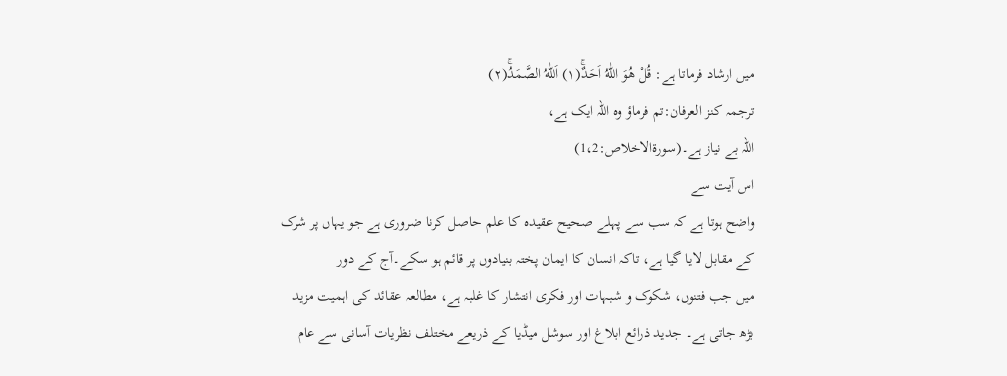میں ارشاد فرماتا ہے: قُلْ هُوَ اللّٰهُ اَحَدٌۚ(۱) اَللّٰهُ الصَّمَدُۚ(۲)
ترجمہ کنز العرفان:تم فرماؤ وہ اللہ ایک ہے،
اللہ بے نیاز ہے۔(سورۃالاخلاص:1،2)
اس آیت سے
واضح ہوتا ہے کہ سب سے پہلے صحیح عقیدہ کا علم حاصل کرنا ضروری ہے جو یہاں پر شرک
کے مقابل لایا گیا ہے، تاکہ انسان کا ایمان پختہ بنیادوں پر قائم ہو سکے۔آج کے دور
میں جب فتنوں، شکوک و شبہات اور فکری انتشار کا غلبہ ہے، مطالعہ عقائد کی اہمیت مزید
بڑھ جاتی ہے۔ جدید ذرائع ابلاغ اور سوشل میڈیا کے ذریعے مختلف نظریات آسانی سے عام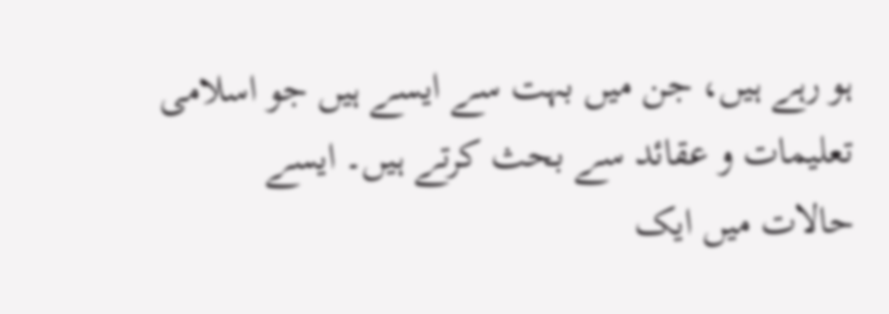ہو رہے ہیں، جن میں بہت سے ایسے ہیں جو اسلامی تعلیمات و عقائد سے بحث کرتے ہیں۔ ایسے
حالات میں ایک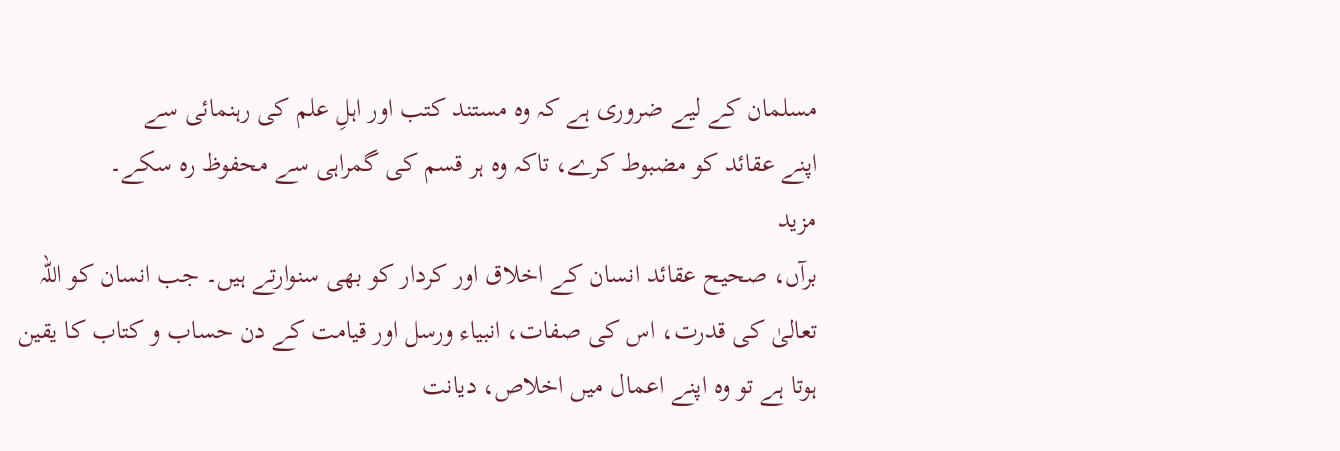مسلمان کے لیے ضروری ہے کہ وہ مستند کتب اور اہلِ علم کی رہنمائی سے
اپنے عقائد کو مضبوط کرے، تاکہ وہ ہر قسم کی گمراہی سے محفوظ رہ سکے۔
مزید
برآں، صحیح عقائد انسان کے اخلاق اور کردار کو بھی سنوارتے ہیں۔ جب انسان کو اللہ
تعالیٰ کی قدرت، اس کی صفات، انبیاء ورسل اور قیامت کے دن حساب و کتاب کا یقین
ہوتا ہے تو وہ اپنے اعمال میں اخلاص، دیانت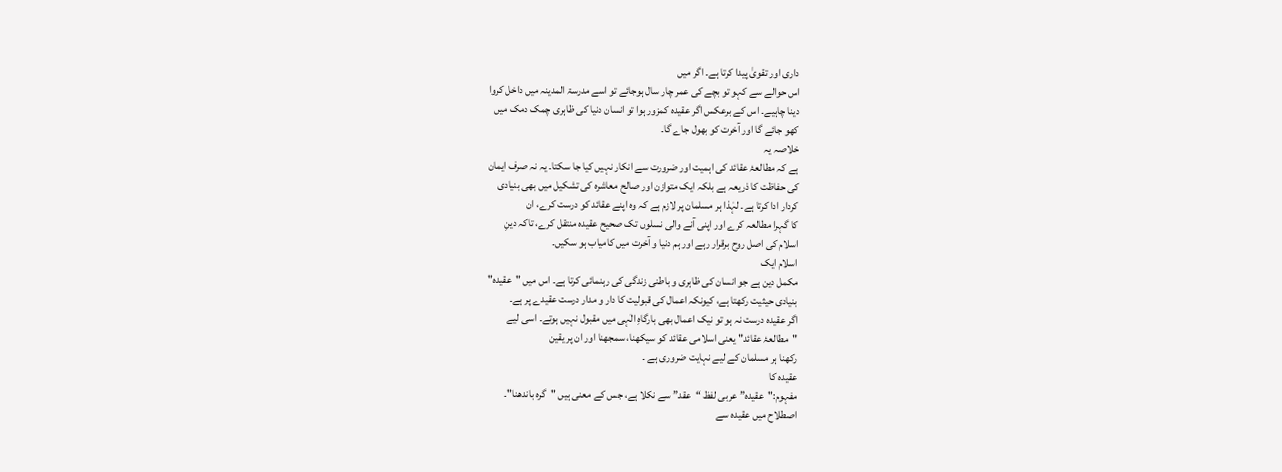داری اور تقویٰ پیدا کرتا ہے۔ اگر میں
اس حوالے سے کہو تو بچے کی عمر چار سال ہوجائے تو اسے مدرسۃ المدینہ میں داخل کروا
دینا چاہیے۔ اس کے برعکس اگر عقیدہ کمزور ہوا تو انسان دنیا کی ظاہری چمک دمک میں
کھو جائے گا اور آخرت کو بھول جاے گا۔
خلاصہ یہ
ہے کہ مطالعۂ عقائد کی اہمیت اور ضرورت سے انکار نہیں کیا جا سکتا۔ یہ نہ صرف ایمان
کی حفاظت کا ذریعہ ہے بلکہ ایک متوازن اور صالح معاشرہ کی تشکیل میں بھی بنیادی
کردار ادا کرتا ہے۔ لہٰذا ہر مسلمان پر لازم ہے کہ وہ اپنے عقائد کو درست کرے، ان
کا گہرا مطالعہ کرے اور اپنی آنے والی نسلوں تک صحیح عقیدہ منتقل کرے، تاکہ دینِ
اسلام کی اصل روح برقرار رہے اور ہم دنیا و آخرت میں کامیاب ہو سکیں۔
اسلام ایک
مکمل دین ہے جو انسان کی ظاہری و باطنی زندگی کی رہنمائی کرتا ہے۔ اس میں "عقیدہ"
بنیادی حیثیت رکھتا ہے، کیونکہ اعمال کی قبولیت کا دار و مدار درست عقیدے پر ہے۔
اگر عقیدہ درست نہ ہو تو نیک اعمال بھی بارگاہِ الٰہی میں مقبول نہیں ہوتے۔ اسی لیے
"مطالعۂ عقائد" یعنی اسلامی عقائد کو سیکھنا، سمجھنا اور ان پر یقین
رکھنا ہر مسلمان کے لیے نہایت ضروری ہے ۔
عقیدہ کا
مفہوم:"عقیدہ” عربی لفظ “عقد” سے نکلا ہے، جس کے معنی ہیں "گرہ باندھنا"۔
اصطلاح میں عقیدہ سے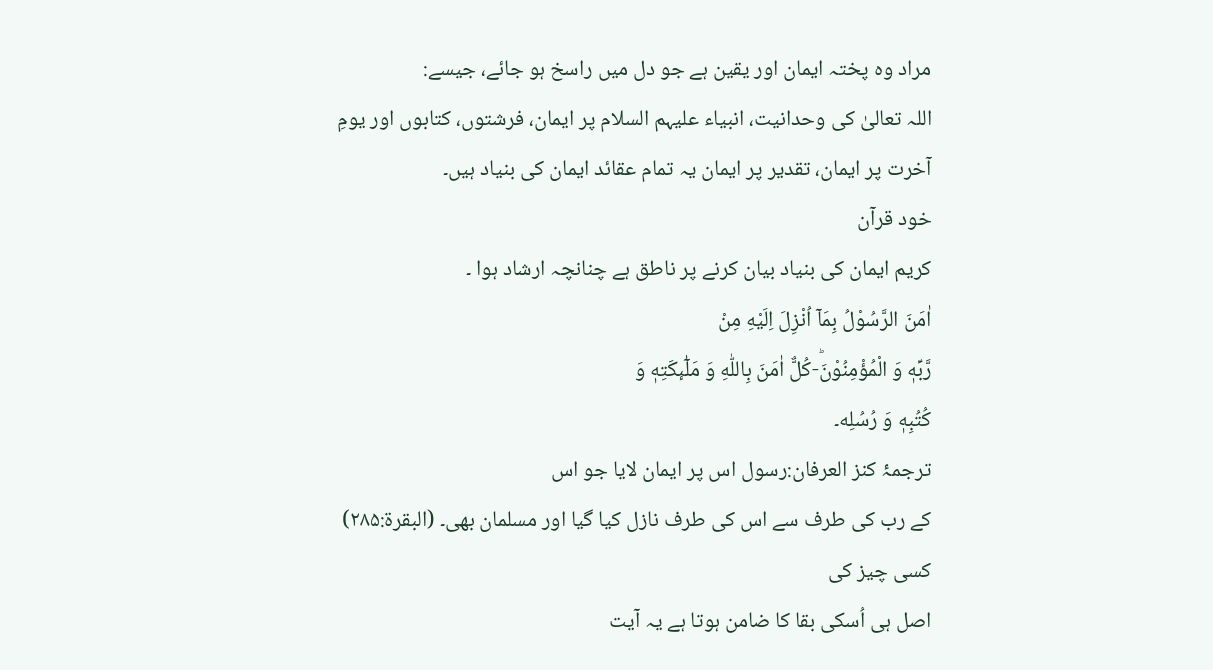مراد وہ پختہ ایمان اور یقین ہے جو دل میں راسخ ہو جائے، جیسے:
اللہ تعالیٰ کی وحدانیت، انبیاء علیہم السلام پر ایمان، فرشتوں، کتابوں اور یومِ
آخرت پر ایمان، تقدیر پر ایمان یہ تمام عقائد ایمان کی بنیاد ہیں۔
خود قرآن
کریم ایمان کی بنیاد بیان کرنے پر ناطق ہے چنانچہ ارشاد ہوا ۔
اٰمَنَ الرَّسُوْلُ بِمَاۤ اُنْزِلَ اِلَیْهِ مِنْ
رَّبِّهٖ وَ الْمُؤْمِنُوْنَؕ-كُلٌّ اٰمَنَ بِاللّٰهِ وَ مَلٰٓىٕكَتِهٖ وَ
كُتُبِهٖ وَ رُسُلِه۔
ترجمۂ کنز العرفان:رسول اس پر ایمان لایا جو اس
کے رب کی طرف سے اس کی طرف نازل کیا گیا اور مسلمان بھی۔ (البقرۃ:۲۸۵)
كسی چیز کی
اصل ہی اُسکی بقا کا ضامن ہوتا ہے یہ آیت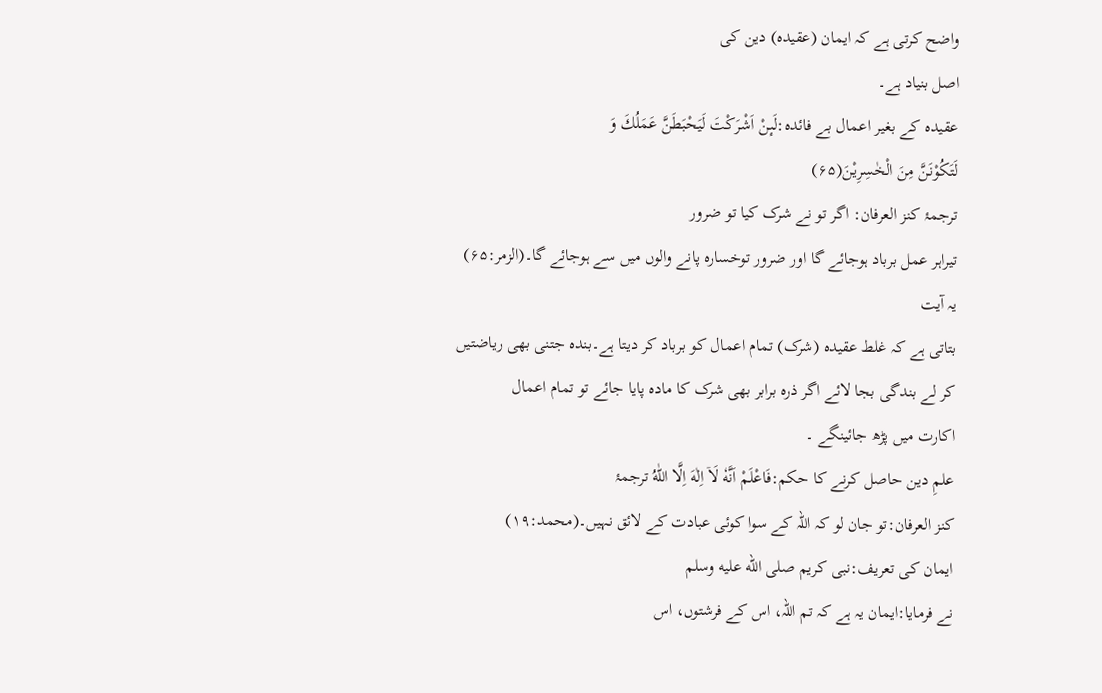واضح کرتی ہے کہ ایمان (عقیدہ) دین کی
اصل بنیاد ہے۔
عقیدہ کے بغیر اعمال بے فائدہ:لَىٕنْ اَشْرَكْتَ لَیَحْبَطَنَّ عَمَلُكَ وَ
لَتَكُوْنَنَّ مِنَ الْخٰسِرِیْنَ(۶۵)
ترجمۂ کنز العرفان: اگر تو نے شرک کیا تو ضرور
تیراہر عمل برباد ہوجائے گا اور ضرور توخسارہ پانے والوں میں سے ہوجائے گا۔(الزمر:۶۵)
یہ آیت
بتاتی ہے کہ غلط عقیدہ (شرک) تمام اعمال کو برباد کر دیتا ہے۔بندہ جتنی بھی ریاضتیں
کر لے بندگی بجا لائے اگر ذرہ برابر بھی شرک کا مادہ پایا جائے تو تمام اعمال
اکارت میں پڑھ جائینگے ۔
علمِ دین حاصل کرنے کا حکم:فَاعْلَمْ اَنَّهٗ لَاۤ اِلٰهَ اِلَّا اللّٰهُ ترجمۂ
کنز العرفان:تو جان لو کہ اللہ کے سوا کوئی عبادت کے لائق نہیں۔(محمد:۱۹)
ایمان کی تعریف:نبی کریم صلى الله عليه وسلم
نے فرمایا:ایمان یہ ہے کہ تم اللہ، اس کے فرشتوں، اس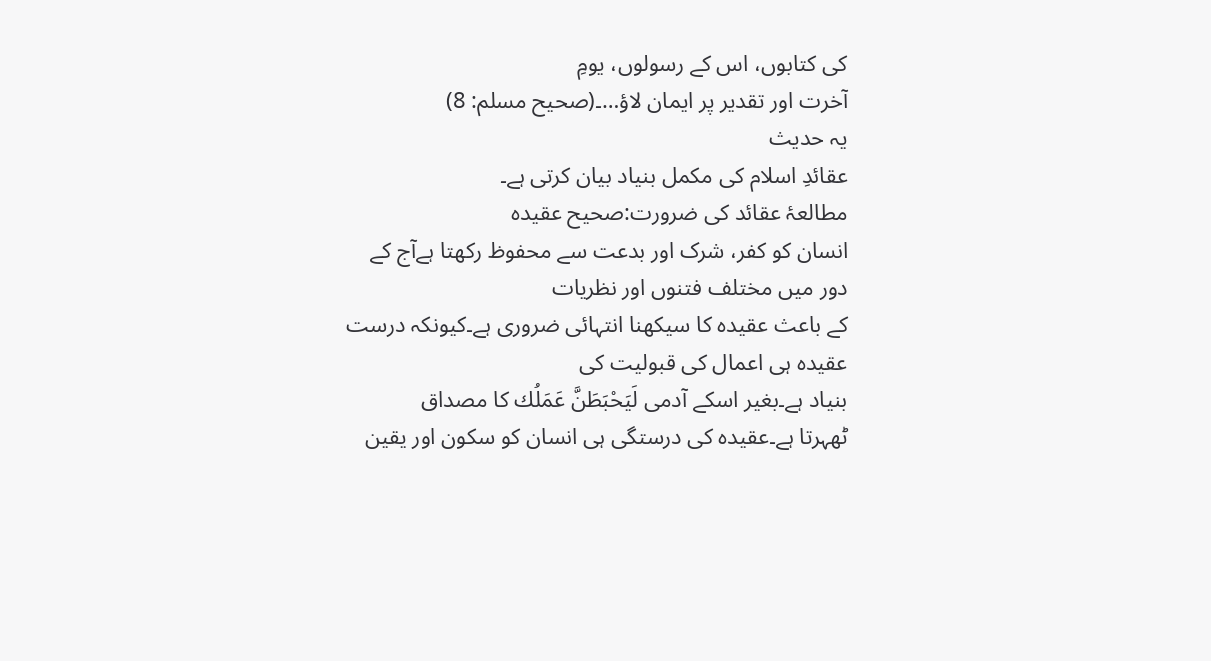کی کتابوں، اس کے رسولوں، یومِ
آخرت اور تقدیر پر ایمان لاؤ…۔(صحیح مسلم: 8)
یہ حدیث
عقائدِ اسلام کی مکمل بنیاد بیان کرتی ہے۔
مطالعۂ عقائد کی ضرورت:صحیح عقیدہ
انسان کو کفر، شرک اور بدعت سے محفوظ رکھتا ہےآج کے دور میں مختلف فتنوں اور نظریات
کے باعث عقیدہ کا سیکھنا انتہائی ضروری ہے۔کیونکہ درست عقیدہ ہی اعمال کی قبولیت کی
بنیاد ہے۔بغیر اسکے آدمی لَیَحْبَطَنَّ عَمَلُك کا مصداق
ٹھہرتا ہے۔عقیدہ کی درستگی ہی انسان کو سکون اور یقین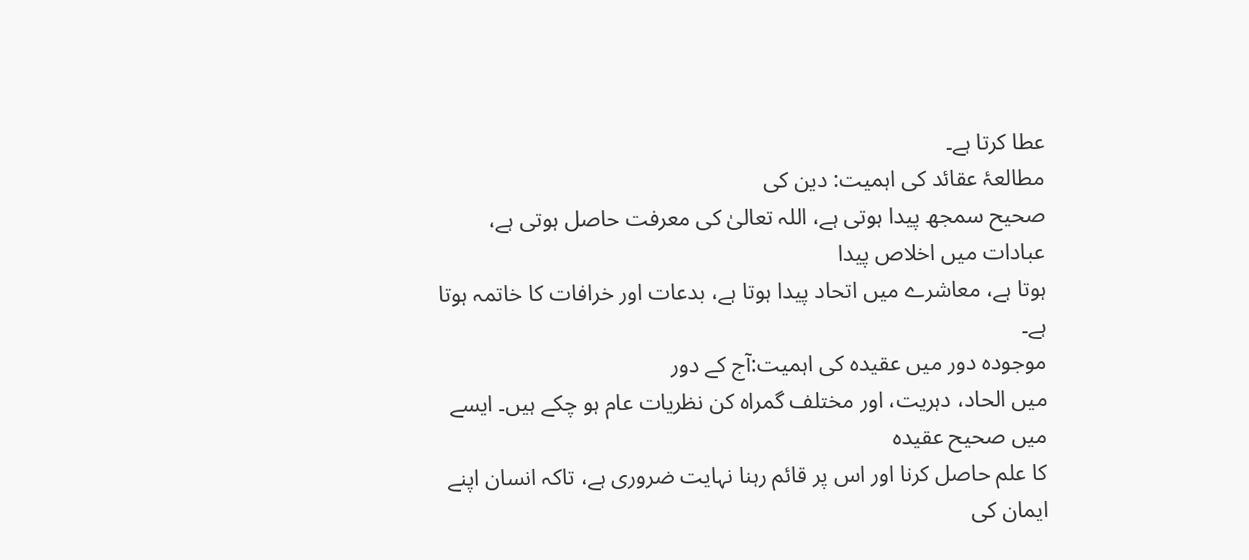عطا کرتا ہے۔
مطالعۂ عقائد کی اہمیت: دین کی
صحیح سمجھ پیدا ہوتی ہے، اللہ تعالیٰ کی معرفت حاصل ہوتی ہے، عبادات میں اخلاص پیدا
ہوتا ہے، معاشرے میں اتحاد پیدا ہوتا ہے، بدعات اور خرافات کا خاتمہ ہوتا ہے۔
موجودہ دور میں عقیدہ کی اہمیت:آج کے دور
میں الحاد، دہریت، اور مختلف گمراہ کن نظریات عام ہو چکے ہیں۔ ایسے میں صحیح عقیدہ
کا علم حاصل کرنا اور اس پر قائم رہنا نہایت ضروری ہے، تاکہ انسان اپنے ایمان کی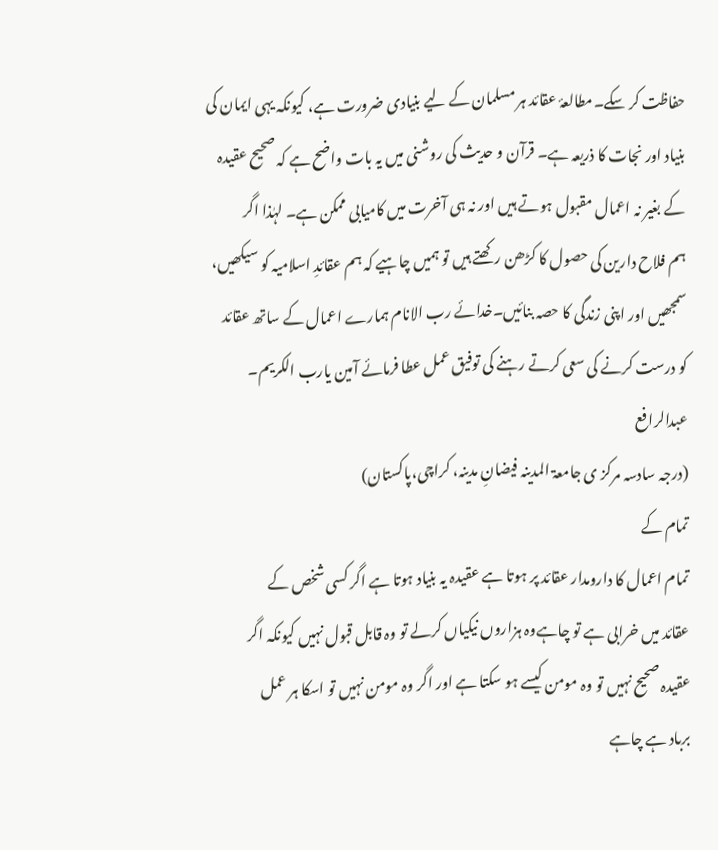حفاظت کر سکے۔مطالعۂ عقائد ہر مسلمان کے لیے بنیادی ضرورت ہے، کیونکہ یہی ایمان کی
بنیاد اور نجات کا ذریعہ ہے۔ قرآن و حدیث کی روشنی میں یہ بات واضح ہے کہ صحیح عقیدہ
کے بغیر نہ اعمال مقبول ہوتے ہیں اور نہ ہی آخرت میں کامیابی ممکن ہے۔ لہٰذا اگر
ہم فلاح دارین کی حصول کا کڑھن رکھتے ہیں تو ہمیں چاہیے کہ ہم عقائدِ اسلامیہ کو سیکھیں،
سمجھیں اور اپنی زندگی کا حصہ بنائیں۔خدائے رب الانام ہمارے اعمال کے ساتھ عقائد
کو درست کرنے کی سعی کرتے رہنے کی توفیق عمل عطا فرمائے آمین یارب الکریم۔
عبدالرافع
(درجہ سادسہ مرکز ی جامعۃ المدینہ فیضانِ مدینہ، کراچی،پاکستان)
تمام کے
تمام اعمال کا دارومدار عقائد پر ہوتا ہے عقیدہ یہ بنیاد ہوتا ہے اگر کسی شخص کے
عقائد میں خرابی ہے تو چاہےوہ ہزاروں نیکیاں کرلے تو وہ قابل قبول نہیں کیونکہ اگر
عقیدہ صحیح نہیں تو وہ مومن کیسے ہو سکتا ہے اور اگر وہ مومن نہیں تو اسکا ہر عمل
برباد ہے چاہے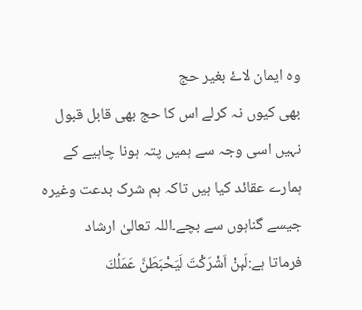وہ ایمان لاۓ بغیر حج
بھی کیوں نہ کرلے اس کا حج بھی قابل قبول نہیں اسی وجہ سے ہمیں پتہ ہونا چاہیے کے
ہمارے عقائد کیا ہیں تاکہ ہم شرک بدعت وغیرہ جیسے گناہوں سے بچے۔اللہ تعالیٰ ارشاد
فرماتا ہے:لَىٕنْ اَشْرَكْتَ لَیَحْبَطَنَّ عَمَلُكَ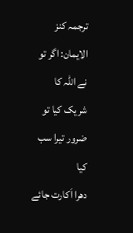ترجمہ کنز
الایمان: اگر تو نے اللہ کا شریک کیا تو ضرور تیرا سب کیا
دھرا اَکارت جائے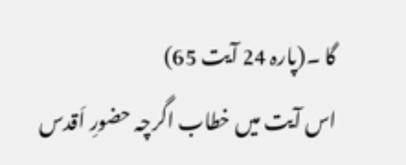گا ۔(پارہ 24 آیت 65)
اس آیت میں خطاب اگرچہ حضورِ اَقدس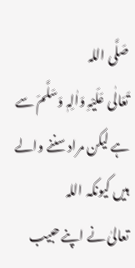صَلَّی اللہ
تَعَالٰی عَلَیْہِ وَاٰلِہٖ وَسَلَّمَ سے ہے لیکن مراد سننے والے ہیں کیونکہ اللہ
تعالیٰ نے اپنے حبیب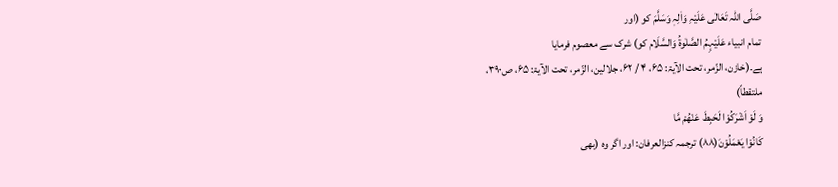صَلَّی اللہ تَعَالٰی عَلَیْہِ وَاٰلِہٖ وَسَلَّمَ کو (اور
تمام انبیاء عَلَیْہِمُ الصَّلٰوۃُ وَالسَّلَام کو) شرک سے معصوم فرمایا
ہے۔(خازن، الزّمر، تحت الآیۃ: ۶۵، ۴ / ۶۲، جلالین، الزّمر، تحت الآیۃ: ۶۵، ص۳۹۰،
ملتقطاً)
وَ لَوْ اَشْرَكُوْا لَحَبِطَ عَنْهُمْ مَّا
كَانُوْا یَعْمَلُوْنَ(۸۸) ترجمہ کنزالعرفان: اور اگر وہ (بھی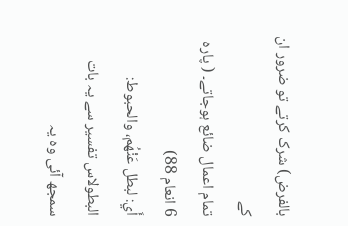بالفرض) شرک کرتے تو ضرور ان کے
تمام اعمال ضائع ہوجاتے۔ ( پارہ 6 انعام 88)
أَي: لبطل عَنْهُم، والحبوط: البطولاس تفسیر سے یہ بات سمجھ آئی وہ یہ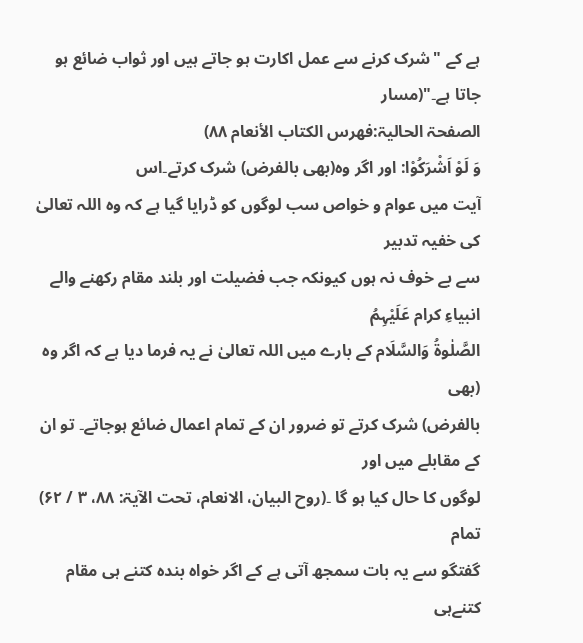ہے کے "شرک کرنے سے عمل اکارت ہو جاتے ہیں اور ثواب ضائع ہو جاتا ہے۔"(مسار
الصفحۃ الحاليۃ:فهرس الكتاب الأنعام ٨٨)
وَ لَوْ اَشْرَكُوْا: اور اگر وہ(بھی بالفرض) شرک کرتے۔اس
آیت میں عوام و خواص سب لوگوں کو ڈرایا گیا ہے کہ وہ اللہ تعالیٰ کی خفیہ تدبیر
سے بے خوف نہ ہوں کیونکہ جب فضیلت اور بلند مقام رکھنے والے انبیاءِ کرام عَلَیْہِمُ
الصَّلٰوۃُ وَالسَّلَام کے بارے میں اللہ تعالیٰ نے یہ فرما دیا ہے کہ اگر وہ (بھی
بالفرض) شرک کرتے تو ضرور ان کے تمام اعمال ضائع ہوجاتے۔ تو ان کے مقابلے میں اور
لوگوں کا حال کیا ہو گا ۔(روح البیان، الانعام، تحت الآیۃ: ۸۸، ۳ / ۶۲)
تمام
گفتگو سے یہ بات سمجھ آتی ہے کے اگر خواہ بندہ کتنے ہی مقام کتنےہی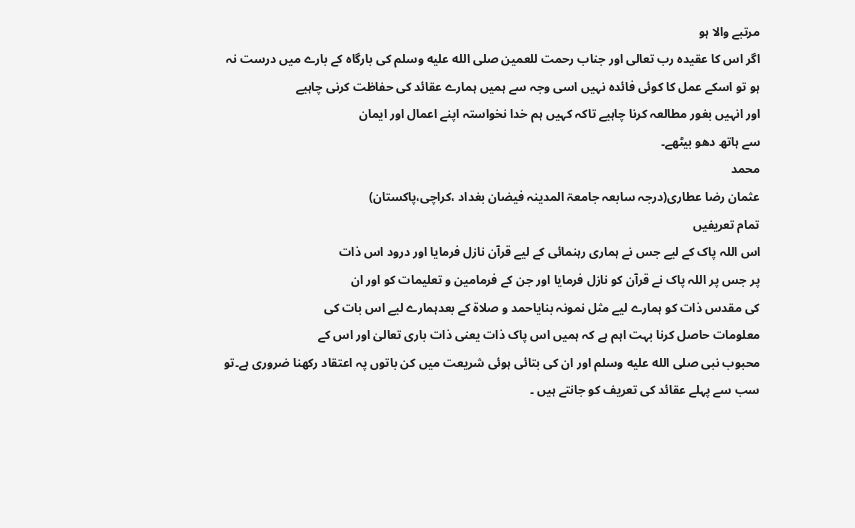مرتبے والا ہو
اگر اس کا عقیدہ رب تعالی اور جناب رحمت للعمین صلى الله عليه وسلم کی بارگاہ کے بارے میں درست نہ
ہو تو اسکے عمل کا کوئی فائدہ نہیں اسی وجہ سے ہمیں ہمارے عقائد کی حفاظت کرنی چاہیے
اور انہیں بغور مطالعہ کرنا چاہیے تاکہ کہیں ہم خدا نخواستہ اپنے اعمال اور ایمان
سے ہاتھ دھو بیٹھے۔
محمد
عثمان رضا عطاری(درجہ سابعہ جامعۃ المدینہ فیضان بغداد ،کراچی،پاکستان)
تمام تعریفیں
اس اللہ پاک کے لیے جس نے ہماری رہنمائی کے لیے قرآن نازل فرمایا اور درود اس ذات
پر جس پر اللہ پاک نے قرآن کو نازل فرمایا اور جن کے فرمامین و تعلیمات کو اور ان
کی مقدس ذات کو ہمارے لیے مثل نمونہ بنایاحمد و صلاۃ کے بعدہمارے لیے اس بات کی
معلومات حاصل کرنا بہت اہم ہے کہ ہمیں اس پاک ذات یعنی ذات باری تعالیٰ اور اس کے
محبوب نبی صلى الله عليه وسلم اور ان کی بتائی ہوئی شریعت میں کن باتوں پہ اعتقاد رکھنا ضروری ہے۔تو
سب سے پہلے عقائد کی تعریف کو جانتے ہیں ۔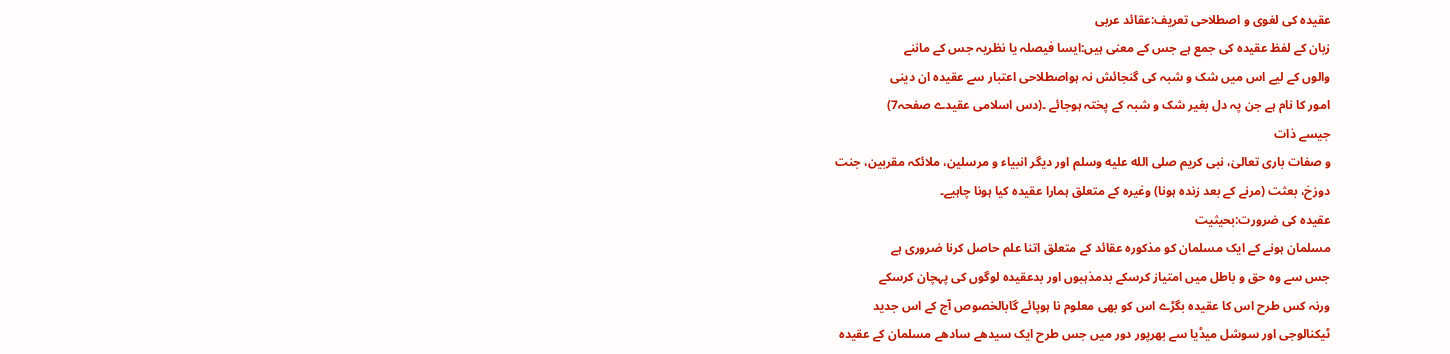عقیدہ کی لغوی و اصطلاحی تعریف:عقائد عربی
زبان کے لفظ عقیدہ کی جمع ہے جس کے معنی ہیں:ایسا فیصلہ یا نظریہ جس کے ماننے
والوں کے لیے اس میں شک و شبہ کی گنجائش نہ ہواصطلاحی اعتبار سے عقیدہ ان دینی
امور کا نام ہے جن پہ دل بغیر شک و شبہ کے پختہ ہوجائے ۔(دس اسلامی عقیدے صفحہ7)
جیسے ذات
و صفات باری تعالیٰ، نبی کریم صلى الله عليه وسلم اور دیگر انبیاء و مرسلین، ملائکہ مقربین، جنت
دوزخ، بعثت (مرنے کے بعد زندہ ہونا) وغیرہ کے متعلق ہمارا عقیدہ کیا ہونا چاہیے۔
عقیدہ کی ضرورت:بحیثیت
مسلمان ہونے کے ایک مسلمان کو مذکورہ عقائد کے متعلق اتنا علم حاصل کرنا ضروری ہے
جس سے وہ حق و باطل میں امتیاز کرسکے بدمذہبوں اور بدعقیدہ لوگوں کی پہچان کرسکے
ورنہ کس طرح اس کا عقیدہ بگڑے اس کو بھی معلوم نا ہوپائے گابالخصوص آج کے اس جدید
ٹیکنالوجی اور سوشل میڈیا سے بھرپور دور میں جس طرح ایک سیدھے سادھے مسلمان کے عقیدہ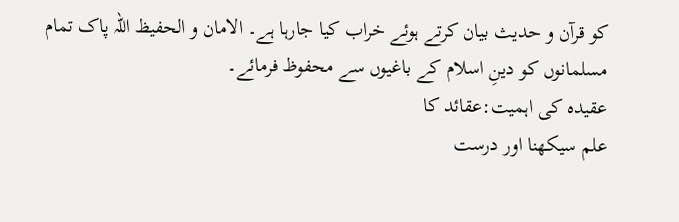کو قرآن و حدیث بیان کرتے ہوئے خراب کیا جارہا ہے۔ الامان و الحفیظ اللہ پاک تمام
مسلمانوں کو دینِ اسلام کے باغیوں سے محفوظ فرمائے۔
عقیدہ کی اہمیت:عقائد کا
علم سیکھنا اور درست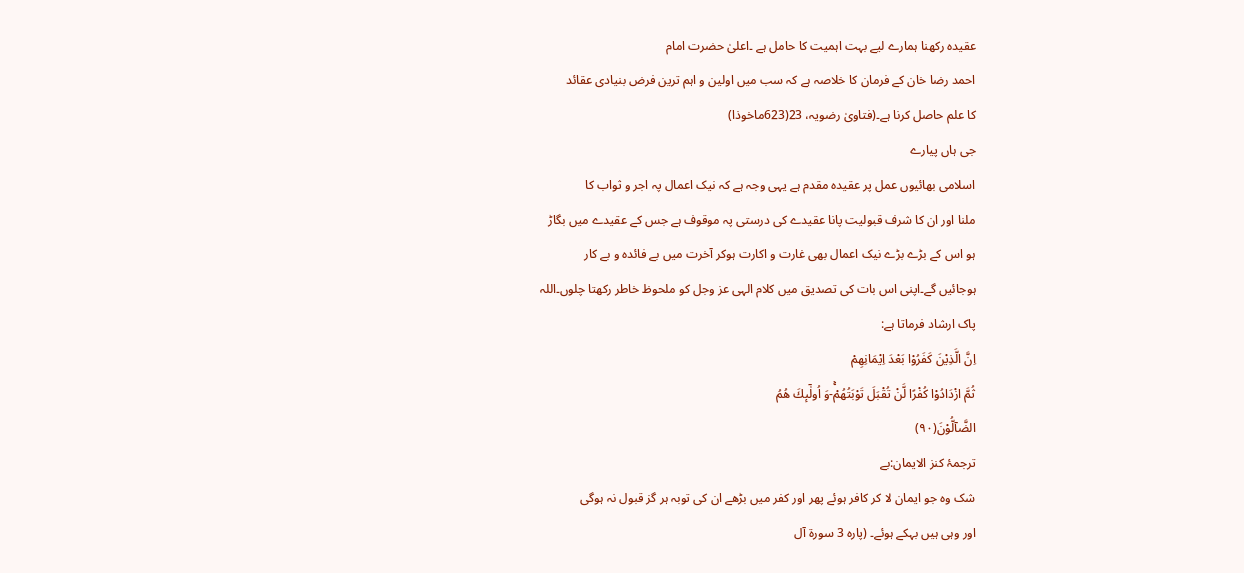عقیدہ رکھنا ہمارے لیے بہت اہمیت کا حامل ہے ۔اعلیٰ حضرت امام
احمد رضا خان کے فرمان کا خلاصہ ہے کہ سب میں اولین و اہم ترین فرض بنیادی عقائد
کا علم حاصل کرنا ہے۔(فتاویٰ رضویہ، 23(623ماخوذا)
جی ہاں پیارے
اسلامی بھائیوں عمل پر عقیدہ مقدم ہے یہی وجہ ہے کہ نیک اعمال پہ اجر و ثواب کا
ملنا اور ان کا شرف قبولیت پانا عقیدے کی درستی پہ موقوف ہے جس کے عقیدے میں بگاڑ
ہو اس کے بڑے بڑے نیک اعمال بھی غارت و اکارت ہوکر آخرت میں بے فائدہ و بے کار
ہوجائیں گے۔اپنی اس بات کی تصدیق میں کلام الہی عز وجل کو ملحوظ خاطر رکھتا چلوں۔اللہ
پاک ارشاد فرماتا ہے:
اِنَّ الَّذِیْنَ كَفَرُوْا بَعْدَ اِیْمَانِهِمْ
ثُمَّ ازْدَادُوْا كُفْرًا لَّنْ تُقْبَلَ تَوْبَتُهُمْۚ-وَ اُولٰٓىٕكَ هُمُ
الضَّآلُّوْنَ(۹۰)
ترجمۂ کنز الایمان:بے
شک وہ جو ایمان لا کر کافر ہوئے پھر اور کفر میں بڑھے ان کی توبہ ہر گز قبول نہ ہوگی
اور وہی ہیں بہکے ہوئے۔ (پارہ 3 سورۃ آل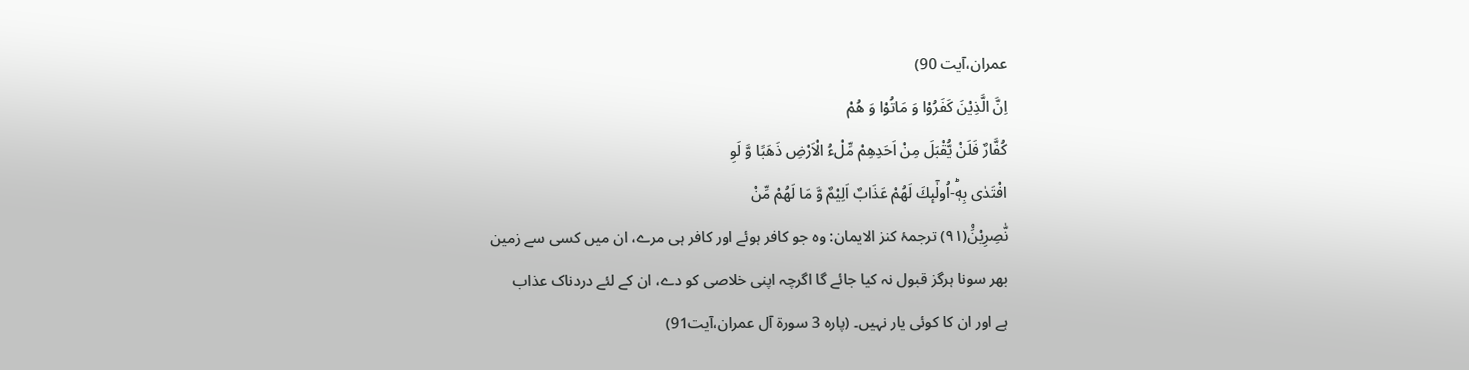عمران،آیت 90)
اِنَّ الَّذِیْنَ كَفَرُوْا وَ مَاتُوْا وَ هُمْ
كُفَّارٌ فَلَنْ یُّقْبَلَ مِنْ اَحَدِهِمْ مِّلْءُ الْاَرْضِ ذَهَبًا وَّ لَوِ
افْتَدٰى بِهٖؕ-اُولٰٓىٕكَ لَهُمْ عَذَابٌ اَلِیْمٌ وَّ مَا لَهُمْ مِّنْ
نّٰصِرِیْنَ۠(۹۱) ترجمۂ کنز الایمان: وہ جو کافر ہوئے اور کافر ہی مرے، ان میں کسی سے زمین
بھر سونا ہرگز قبول نہ کیا جائے گا اگرچہ اپنی خلاصی کو دے، ان کے لئے دردناک عذاب
ہے اور ان کا کوئی یار نہیں۔ (پارہ 3 سورۃ آل عمران،آیت91)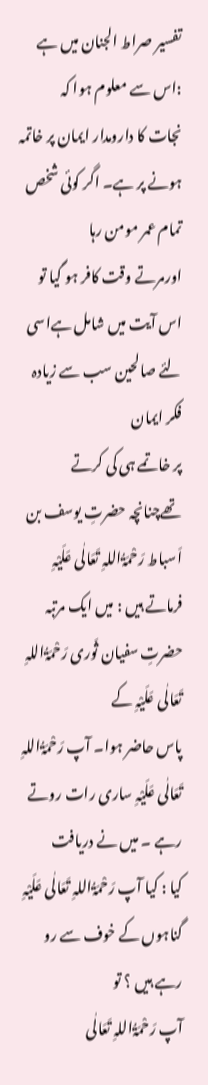تفسیر صراط الجنان میں ہے :اس سے معلوم ہوا کہ
نجات کا دارومدار ایمان پر خاتمہ ہونے پر ہے۔ اگر کوئی شخص تمام عمر مومن رہا
اورمرتے وقت کافر ہو گیا تو اس آیت میں شامل ہےاسی لئے صالحین سب سے زیادہ فکر ایمان
پر خاتمے ہی کی کرتے تھےچنانچہ حضرتِ یوسف بن اَسباط رَحْمَۃُاللہِ تَعَالٰی عَلَیْہِ
فرماتے ہیں : میں ایک مرتبہ حضرتِ سفیان ثَوری رَحْمَۃُاللہِ تَعَالٰی عَلَیْہِ کے
پاس حاضر ہوا۔ آپ رَحْمَۃُاللہِ تَعَالٰی عَلَیْہِ ساری رات روتے رہے ۔ میں نے دریافت
کیا : کیا آپ رَحْمَۃُاللہِ تَعَالٰی عَلَیْہِ گناہوں کے خوف سے رو رہے ہیں ؟ تو
آپ رَحْمَۃُاللہِ تَعَالٰی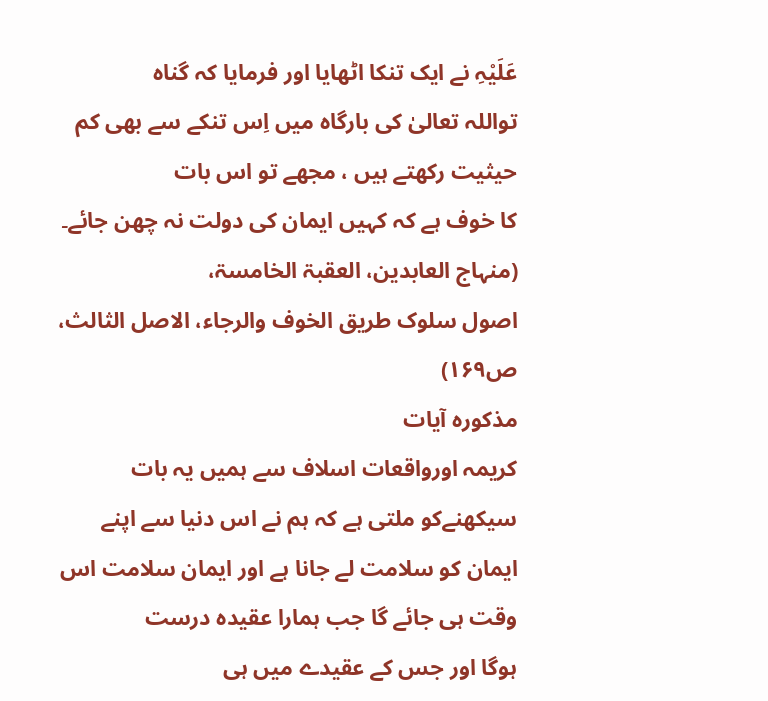عَلَیْہِ نے ایک تنکا اٹھایا اور فرمایا کہ گناہ
تواللہ تعالیٰ کی بارگاہ میں اِس تنکے سے بھی کم حیثیت رکھتے ہیں ، مجھے تو اس بات
کا خوف ہے کہ کہیں ایمان کی دولت نہ چھن جائے۔ (منہاج العابدین، العقبۃ الخامسۃ،
اصول سلوک طریق الخوف والرجاء، الاصل الثالث، ص۱۶۹)
مذکورہ آیات
کریمہ اورواقعات اسلاف سے ہمیں یہ بات سیکھنےکو ملتی ہے کہ ہم نے اس دنیا سے اپنے
ایمان کو سلامت لے جانا ہے اور ایمان سلامت اس وقت ہی جائے گا جب ہمارا عقیدہ درست
ہوگا اور جس کے عقیدے میں ہی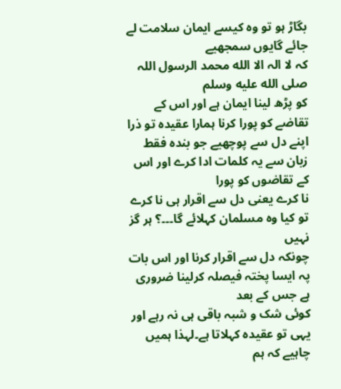بگاڑ ہو تو وہ کیسے ایمان سلامت لے جائے گایوں سمجھیے
کہ لا الہ الا الله محمد الرسول اللہ صلى الله عليه وسلم
کو پڑھ لینا ایمان ہے اور اس کے تقاضے کو پورا کرنا ہمارا عقیدہ تو ذرا
اپنے دل سے پوچھیے جو بندہ فقط زبان سے یہ کلمات ادا کرے اور اس کے تقاضوں کو پورا
نا کرے یعنی دل سے اقرار ہی نا کرے تو کیا وہ مسلمان کہلائے گا۔۔۔؟ ہر گز نہیں
چونکہ دل سے اقرار کرنا اور اس بات پہ ایسا پختہ فیصلہ کرلینا ضروری ہے جس کے بعد
کوئی شک و شبہ باقی ہی نہ رہے اور یہی تو عقیدہ کہلاتا ہے۔لہذا ہمیں چاہیے کہ ہم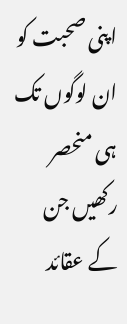اپنی صحبت کو ان لوگوں تک ہی منحصر رکھیں جن کے عقائد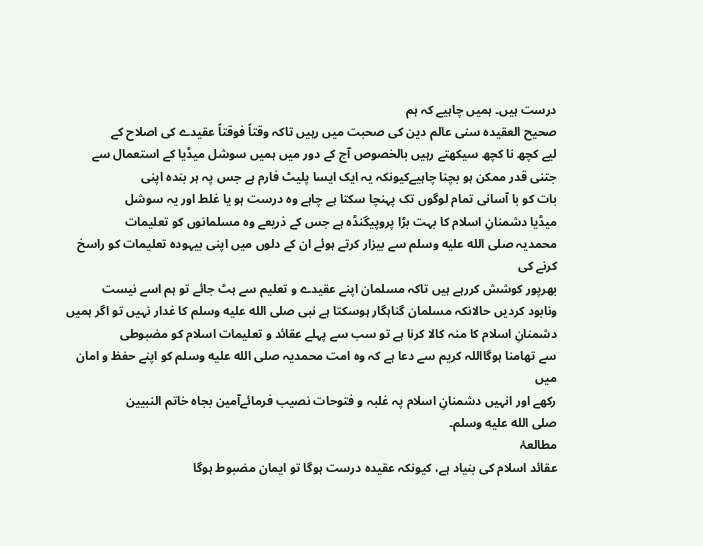درست ہیں۔ ہمیں چاہیے کہ ہم
صحیح العقیدہ سنی عالم دین کی صحبت میں رہیں تاکہ وقتاً فوقتاً عقیدے کی اصلاح کے
لیے کچھ نا کچھ سیکھتے رہیں بالخصوص آج کے دور میں ہمیں سوشل میڈیا کے استعمال سے
جتنی قدر ممکن ہو بچنا چاہیےکیونکہ یہ ایک ایسا پلیٹ فارم ہے جس پہ ہر بندہ اپنی
بات کو با آسانی تمام لوگوں تک پہنچا سکتا ہے چاہے وہ درست ہو یا غلط اور یہ سوشل
میڈیا دشمنانِ اسلام کا بہت بڑا پروپیگنڈہ ہے جس کے ذریعے وہ مسلمانوں کو تعلیمات
محمدیہ صلى الله عليه وسلم سے بیزار کرتے ہوئے ان کے دلوں میں اپنی بیہودہ تعلیمات کو راسخ کرنے کی
بھرپور کوشش کررہے ہیں تاکہ مسلمان اپنے عقیدے و تعلیم سے ہٹ جائے تو ہم اسے نیست
ونابود کردیں حالانکہ مسلمان گناہگار ہوسکتا ہے نبی صلى الله عليه وسلم کا غدار نہیں تو اگر ہمیں
دشمنانِ اسلام کا منہ کالا کرنا ہے تو سب سے پہلے عقائد و تعلیمات اسلام کو مضبوطی
سے تھامنا ہوگااللہ کریم سے دعا ہے کہ وہ امت محمدیہ صلى الله عليه وسلم کو اپنے حفظ و امان میں
رکھے اور انہیں دشمنانِ اسلام پہ غلبہ و فتوحات نصیب فرمائےآمین بجاہ خاتم النبیین
صلى الله عليه وسلم۔
مطالعۂ
عقائد اسلام کی بنیاد ہے، کیونکہ عقیدہ درست ہوگا تو ایمان مضبوط ہوگا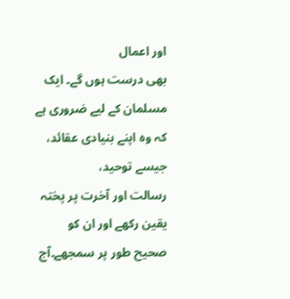اور اعمال
بھی درست ہوں گے۔ ایک مسلمان کے لیے ضروری ہے کہ وہ اپنے بنیادی عقائد، جیسے توحید،
رسالت اور آخرت پر پختہ یقین رکھے اور ان کو صحیح طور پر سمجھے۔آج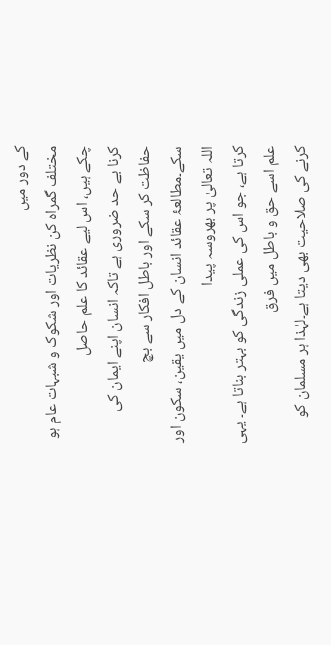کے دور میں
مختلف گمراہ کن نظریات اور شکوک و شبہات عام ہو چکے ہیں، اس لیے عقائد کا علم حاصل
کرنا بے حد ضروری ہے تاکہ انسان اپنے ایمان کی حفاظت کر سکے اور باطل افکار سے بچ
سکے۔مطالعۂ عقائد انسان کے دل میں یقین، سکون اور اللہ تعالیٰ پر بھروسہ پیدا
کرتا ہے، جو اس کی عملی زندگی کو بہتر بناتا ہے۔ یہی علم اسے حق و باطل میں فرق
کرنے کی صلاحیت بھی دیتا ہے۔لہٰذا ہر مسلمان کو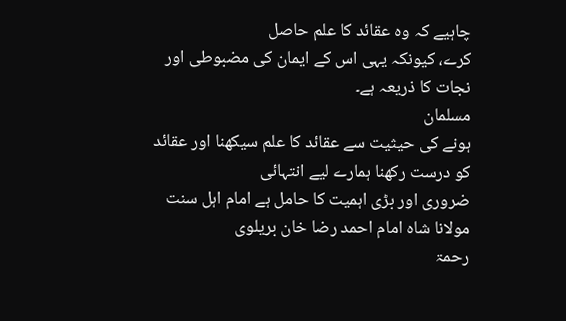چاہیے کہ وہ عقائد کا علم حاصل
کرے، کیونکہ یہی اس کے ایمان کی مضبوطی اور نجات کا ذریعہ ہے۔
مسلمان
ہونے کی حیثیت سے عقائد کا علم سیکھنا اور عقائد کو درست رکھنا ہمارے لیے انتہائی
ضروری اور بڑی اہمیت کا حامل ہے امام اہل سنت مولانا شاہ امام احمد رضا خان بریلوی
رحمۃ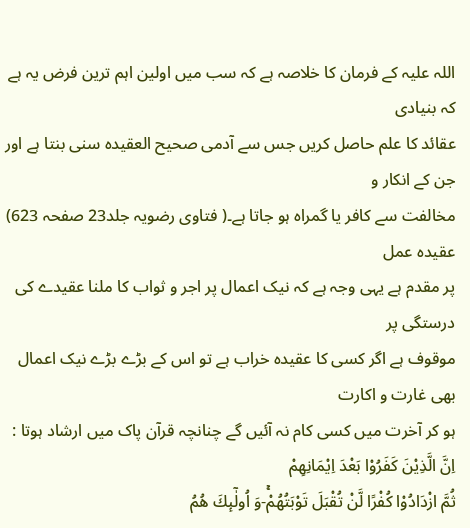اللہ علیہ کے فرمان کا خلاصہ ہے کہ سب میں اولین اہم ترین فرض یہ ہے کہ بنیادی
عقائد کا علم حاصل کریں جس سے آدمی صحیح العقیدہ سنی بنتا ہے اور جن کے انکار و
مخالفت سے کافر یا گمراہ ہو جاتا ہے۔( فتاوی رضویہ جلد23 صفحہ 623)
عقیدہ عمل
پر مقدم ہے یہی وجہ ہے کہ نیک اعمال پر اجر و ثواب کا ملنا عقیدے کی درستگی پر
موقوف ہے اگر کسی کا عقیدہ خراب ہے تو اس کے بڑے بڑے نیک اعمال بھی غارت و اکارت
ہو کر آخرت میں کسی کام نہ آئیں گے چنانچہ قرآن پاک میں ارشاد ہوتا :
اِنَّ الَّذِیْنَ كَفَرُوْا بَعْدَ اِیْمَانِهِمْ
ثُمَّ ازْدَادُوْا كُفْرًا لَّنْ تُقْبَلَ تَوْبَتُهُمْۚ-وَ اُولٰٓىٕكَ هُمُ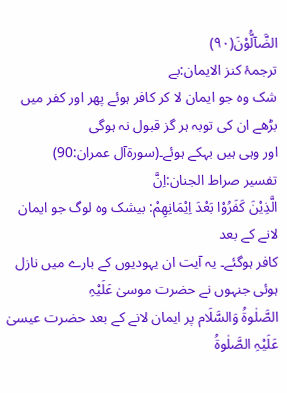الضَّآلُّوْنَ(۹۰)
ترجمۂ کنز الایمان:بے
شک وہ جو ایمان لا کر کافر ہوئے پھر اور کفر میں بڑھے ان کی توبہ ہر گز قبول نہ ہوگی
اور وہی ہیں بہکے ہوئے۔(سورۃآل عمران:90)
تفسیر صراط الجنان:اِنَّ
الَّذِیْنَ كَفَرُوْا بَعْدَ اِیْمَانِهِمْ: بیشک وہ لوگ جو ایمان لانے کے بعد
کافر ہوگئے۔ یہ آیت ان یہودیوں کے بارے میں نازل ہوئی جنہوں نے حضرت موسیٰ عَلَیْہِ
الصَّلٰوۃُ وَالسَّلَام پر ایمان لانے کے بعد حضرت عیسیٰ عَلَیْہِ الصَّلٰوۃُ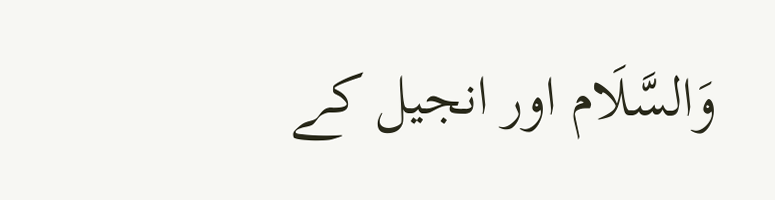وَالسَّلَام اور انجیل کے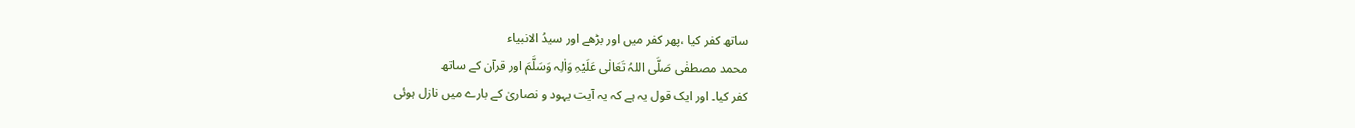ساتھ کفر کیا ،پھر کفر میں اور بڑھے اور سیدُ الانبیاء
محمد مصطفٰی صَلَّی اللہُ تَعَالٰی عَلَیْہِ وَاٰلِہ وَسَلَّمَ اور قرآن کے ساتھ
کفر کیا۔ اور ایک قول یہ ہے کہ یہ آیت یہود و نصاریٰ کے بارے میں نازل ہوئی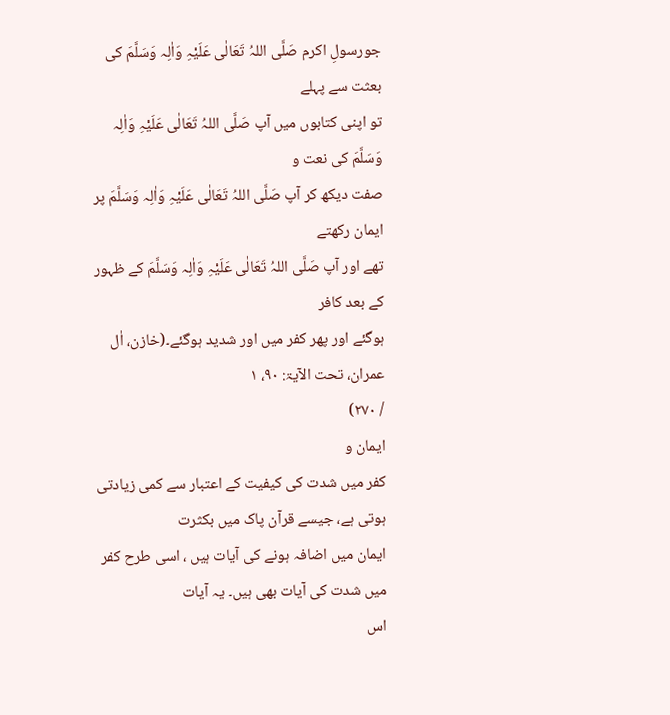جورسولِ اکرم صَلَّی اللہُ تَعَالٰی عَلَیْہِ وَاٰلِہ وَسَلَّمَ کی بعثت سے پہلے
تو اپنی کتابوں میں آپ صَلَّی اللہُ تَعَالٰی عَلَیْہِ وَاٰلِہ وَسَلَّمَ کی نعت و
صفت دیکھ کر آپ صَلَّی اللہُ تَعَالٰی عَلَیْہِ وَاٰلِہ وَسَلَّمَ پر ایمان رکھتے
تھے اور آپ صَلَّی اللہُ تَعَالٰی عَلَیْہِ وَاٰلِہ وَسَلَّمَ کے ظہور کے بعد کافر
ہوگئے اور پھر کفر میں اور شدید ہوگئے۔(خازن، اٰل عمران، تحت الآیۃ: ۹۰، ۱
/ ۲۷۰)
ایمان و
کفر میں شدت کی کیفیت کے اعتبار سے کمی زیادتی ہوتی ہے، جیسے قرآن پاک میں بکثرت
ایمان میں اضافہ ہونے کی آیات ہیں ، اسی طرح کفر میں شدت کی آیات بھی ہیں۔ یہ آیات
اس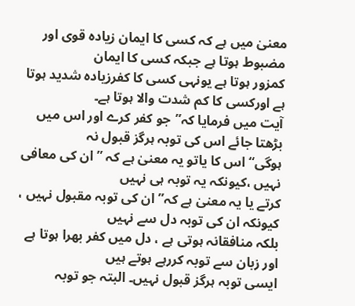معنیٰ میں ہے کہ کسی کا ایمان زیادہ قوی اور مضبوط ہوتا ہے جبکہ کسی کا ایمان
کمزور ہوتا ہے یونہی کسی کا کفرزیادہ شدید ہوتا ہے اورکسی کا کم شدت والا ہوتا ہے۔
آیت میں فرمایا کہ’’جو کفر کرے اور اس میں بڑھتا جائے اس کی توبہ ہرگز قبول نہ
ہوگی‘‘ اس کا یاتو یہ معنیٰ ہے کہ ’’ان کی معافی نہیں ،کیونکہ یہ توبہ ہی نہیں
کرتے یا یہ معنیٰ ہے کہ’’ان کی توبہ مقبول نہیں ، کیونکہ ان کی توبہ دل سے نہیں
بلکہ منافقانہ ہوتی ہے ، دل میں کفر بھرا ہوتا ہے اور زبان سے توبہ کررہے ہوتے ہیں
ایسی توبہ ہرگز قبول نہیں۔ البتہ جو توبہ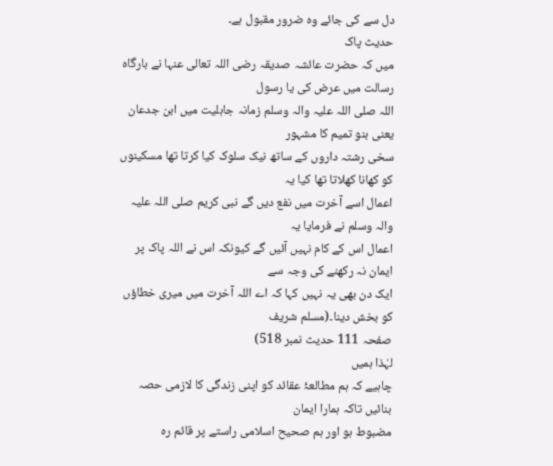دل سے کی جائے وہ ضرور مقبول ہے۔
حدیث پاک
میں کہ حضرت عائشہ صدیقہ رضی اللہ تعالی عنہا نے بارگاہ رسالت میں عرض کی یا رسول
اللہ صلی اللہ علیہ والہ وسلم زمانہ جاہلیت میں ابن جدعان یعنی بنو تمیم کا مشہور
سخی رشتہ داروں کے ساتھ نیک سلوک کیا کرتا تھا مسکینوں کو کھانا کھلاتا تھا کیا یہ
اعمال اسے آخرت میں نفع دیں گے نبی کریم صلی اللہ علیہ والہ وسلم نے فرمایا یہ
اعمال اس کے کام نہیں آئیں گے کیونکہ اس نے اللہ پاک پر ایمان نہ رکھنے کی وجہ سے
ایک دن بھی یہ نہیں کہا کہ اے اللہ آخرت میں میری خطاؤں کو بخش دینا۔(مسلم شریف
صفحہ 111 حدیث نمبر 518)
لہٰذا ہمیں
چاہیے کہ ہم مطالعۂ عقائد کو اپنی زندگی کا لازمی حصہ بنائیں تاکہ ہمارا ایمان
مضبوط ہو اور ہم صحیح اسلامی راستے پر قائم رہ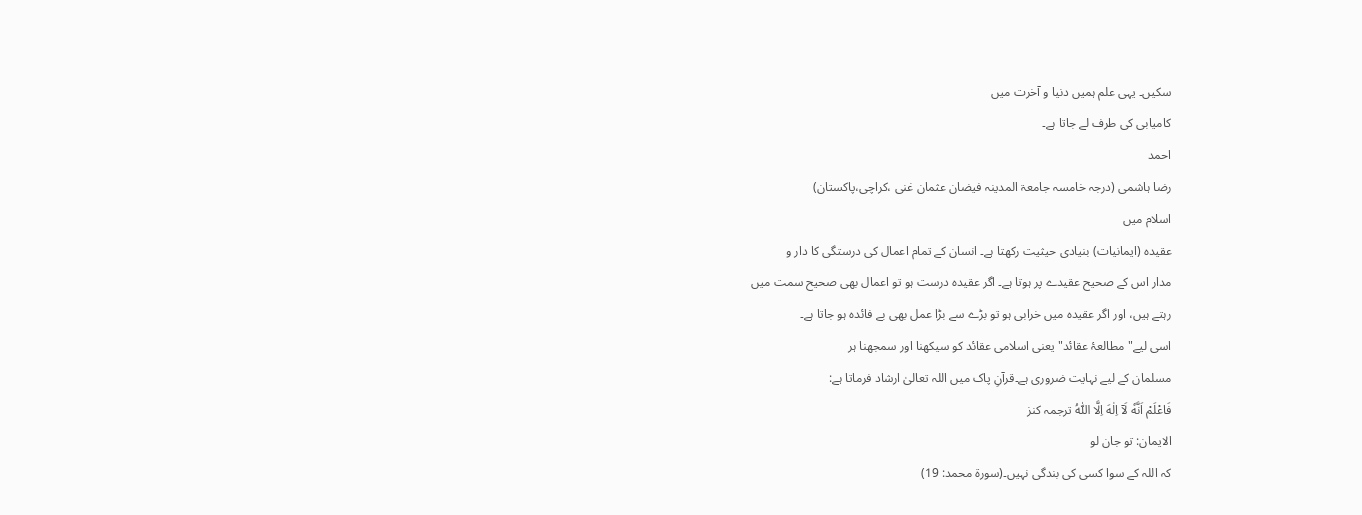سکیں۔ یہی علم ہمیں دنیا و آخرت میں
کامیابی کی طرف لے جاتا ہے۔
احمد
رضا ہاشمی (درجہ خامسہ جامعۃ المدينہ فيضان عثمان غنى ،کراچی،پاکستان)
اسلام میں
عقیدہ (ایمانیات) بنیادی حیثیت رکھتا ہے۔ انسان کے تمام اعمال کی درستگی کا دار و
مدار اس کے صحیح عقیدے پر ہوتا ہے۔ اگر عقیدہ درست ہو تو اعمال بھی صحیح سمت میں
رہتے ہیں، اور اگر عقیدہ میں خرابی ہو تو بڑے سے بڑا عمل بھی بے فائدہ ہو جاتا ہے۔
اسی لیے"مطالعۂ عقائد" یعنی اسلامی عقائد کو سیکھنا اور سمجھنا ہر
مسلمان کے لیے نہایت ضروری ہے۔قرآنِ پاک میں اللہ تعالیٰ ارشاد فرماتا ہے:
فَاعْلَمْ اَنَّهٗ لَاۤ اِلٰهَ اِلَّا اللّٰهُ ترجمہ کنز
الایمان: تو جان لو
کہ اللہ کے سوا کسی کی بندگی نہیں۔(سورۃ محمد: 19)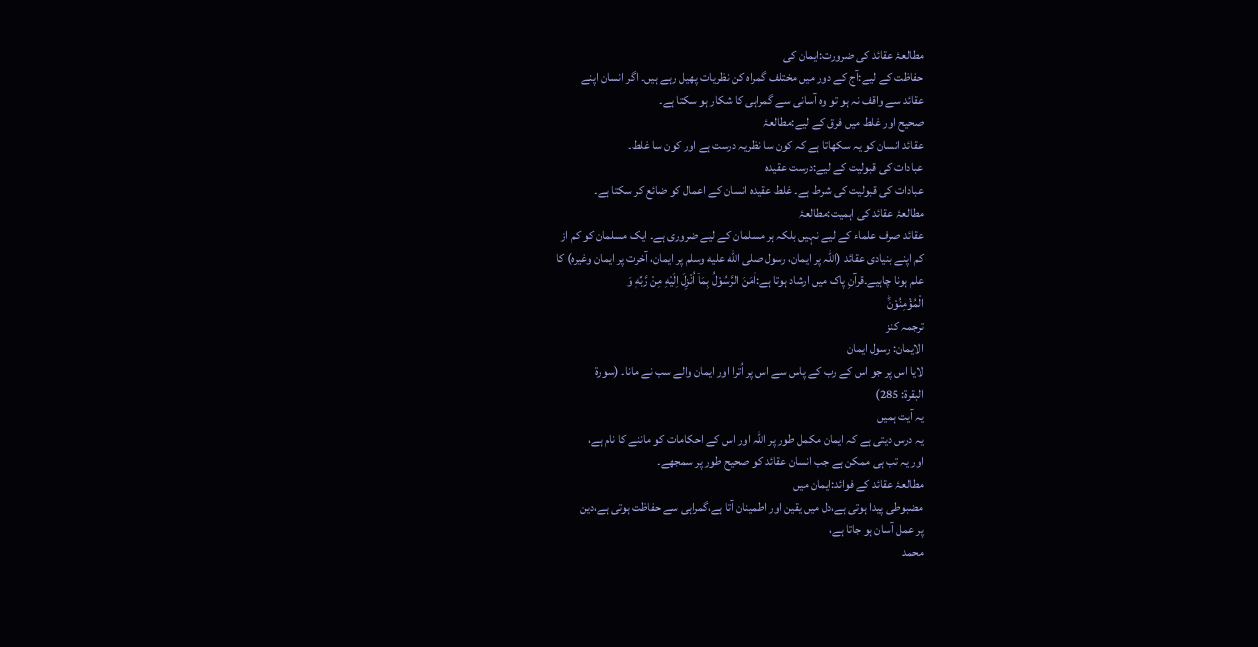مطالعۂ عقائد کی ضرورت:ایمان کی
حفاظت کے لیے:آج کے دور میں مختلف گمراہ کن نظریات پھیل رہے ہیں۔ اگر انسان اپنے
عقائد سے واقف نہ ہو تو وہ آسانی سے گمراہی کا شکار ہو سکتا ہے۔
صحیح اور غلط میں فرق کے لیے:مطالعۂ
عقائد انسان کو یہ سکھاتا ہے کہ کون سا نظریہ درست ہے اور کون سا غلط۔
عبادات کی قبولیت کے لیے:درست عقیدہ
عبادات کی قبولیت کی شرط ہے۔ غلط عقیدہ انسان کے اعمال کو ضائع کر سکتا ہے۔
مطالعۂ عقائد کی اہمیت:مطالعۂ
عقائد صرف علماء کے لیے نہیں بلکہ ہر مسلمان کے لیے ضروری ہے۔ ایک مسلمان کو کم از
کم اپنے بنیادی عقائد (اللہ پر ایمان، رسول صلى الله عليه وسلم پر ایمان، آخرت پر ایمان وغیرہ) کا
علم ہونا چاہیے۔قرآنِ پاک میں ارشاد ہوتا ہے:اٰمَنَ الرَّسُوْلُ بِمَاۤ اُنْزِلَ اِلَیْهِ مِنْ رَّبِّهٖ وَ
الْمُؤْمِنُوْنَؕ
ترجمہ کنز
الایمان: رسول ایمان
لایا اس پر جو اس کے رب کے پاس سے اس پر اُترا اور ایمان والے سب نے مانا۔ (سورۃ
البقرۃ: 285)
یہ آیت ہمیں
یہ درس دیتی ہے کہ ایمان مکمل طور پر اللہ اور اس کے احکامات کو ماننے کا نام ہے،
اور یہ تب ہی ممکن ہے جب انسان عقائد کو صحیح طور پر سمجھے۔
مطالعۂ عقائد کے فوائد:ایمان میں
مضبوطی پیدا ہوتی ہے،دل میں یقین اور اطمینان آتا ہے،گمراہی سے حفاظت ہوتی ہے،دین
پر عمل آسان ہو جاتا ہے،
محمد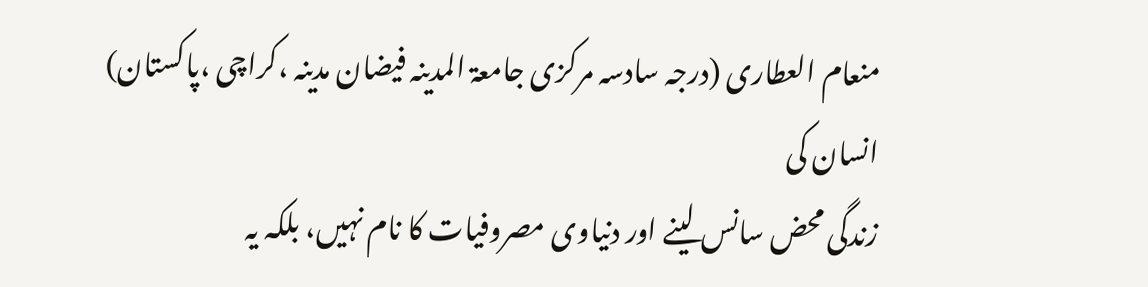منعام العطاری (درجہ سادسہ مرکزی جامعۃ المدينہ فیضان مدینہ ،کراچی ،پاکستان)
انسان کی
زندگی محض سانس لینے اور دنیاوی مصروفیات کا نام نہیں، بلکہ یہ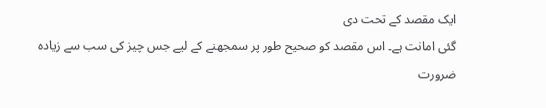ایک مقصد کے تحت دی
گئی امانت ہے۔ اس مقصد کو صحیح طور پر سمجھنے کے لیے جس چیز کی سب سے زیادہ ضرورت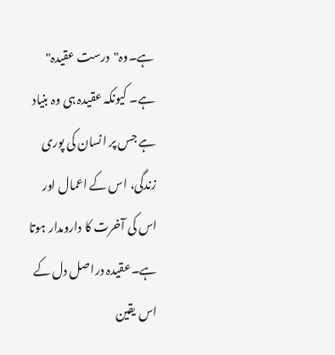ہے۔وہ"درست عقیدہ" ہے۔ کیونکہ عقیدہ ہی وہ بنیاد ہے جس پر انسان کی پوری
زندگی، اس کے اعمال اور اس کی آخرت کا دارومدار ہوتا ہے۔عقیدہ دراصل دل کے اس یقین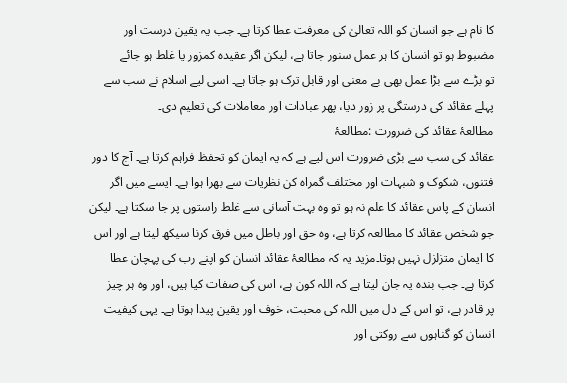کا نام ہے جو انسان کو اللہ تعالیٰ کی معرفت عطا کرتا ہے۔ جب یہ یقین درست اور
مضبوط ہو تو انسان کا ہر عمل سنور جاتا ہے، لیکن اگر عقیدہ کمزور یا غلط ہو جائے
تو بڑے سے بڑا عمل بھی بے معنی اور قابل ترک ہو جاتا ہے۔ اسی لیے اسلام نے سب سے
پہلے عقائد کی درستگی پر زور دیا، پھر عبادات اور معاملات کی تعلیم دی۔
مطالعۂ عقائد کی ضرورت :مطالعۂ
عقائد کی سب سے بڑی ضرورت اس لیے ہے کہ یہ ایمان کو تحفظ فراہم کرتا ہے۔ آج کا دور
فتنوں، شکوک و شبہات اور مختلف گمراہ کن نظریات سے بھرا ہوا ہے۔ ایسے میں اگر
انسان کے پاس عقائد کا علم نہ ہو تو وہ بہت آسانی سے غلط راستوں پر جا سکتا ہے۔ لیکن
جو شخص عقائد کا مطالعہ کرتا ہے، وہ حق اور باطل میں فرق کرنا سیکھ لیتا ہے اور اس
کا ایمان متزلزل نہیں ہوتا۔مزید یہ کہ مطالعۂ عقائد انسان کو اپنے رب کی پہچان عطا
کرتا ہے۔ جب بندہ یہ جان لیتا ہے کہ اللہ کون ہے، اس کی صفات کیا ہیں، اور وہ ہر چیز
پر قادر ہے، تو اس کے دل میں اللہ کی محبت، خوف اور یقین پیدا ہوتا ہے۔ یہی کیفیت
انسان کو گناہوں سے روکتی اور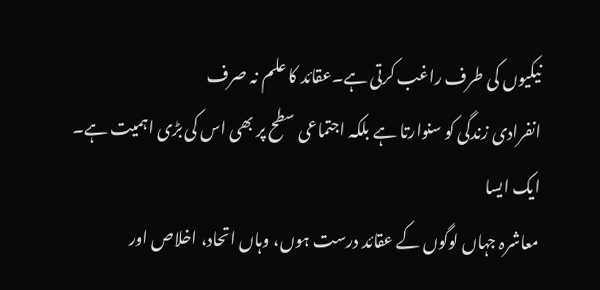نیکیوں کی طرف راغب کرتی ہے۔عقائد کا علم نہ صرف
انفرادی زندگی کو سنوارتا ہے بلکہ اجتماعی سطح پر بھی اس کی بڑی اہمیت ہے۔
ایک ایسا
معاشرہ جہاں لوگوں کے عقائد درست ہوں، وہاں اتحاد، اخلاص اور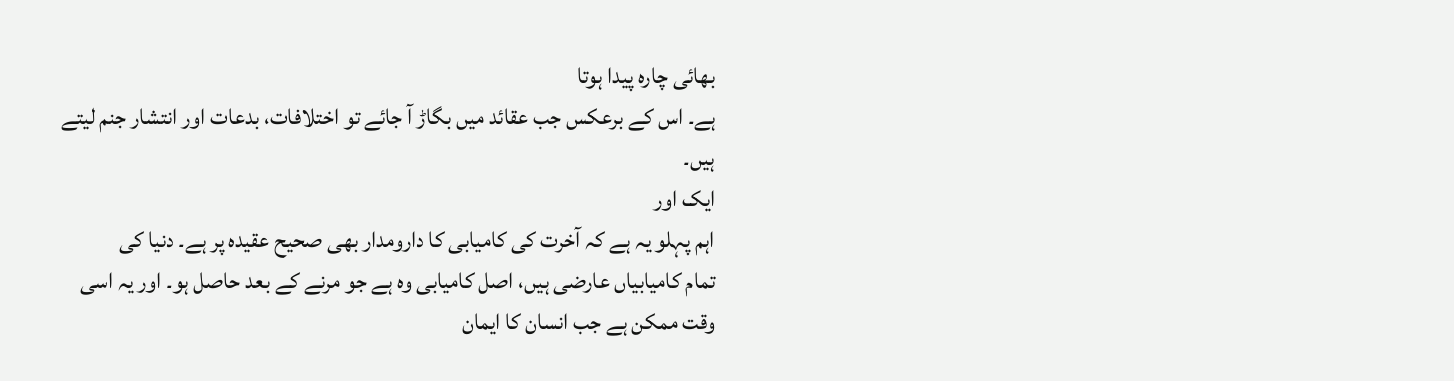بھائی چارہ پیدا ہوتا
ہے۔ اس کے برعکس جب عقائد میں بگاڑ آ جائے تو اختلافات، بدعات اور انتشار جنم لیتے
ہیں۔
ایک اور
اہم پہلو یہ ہے کہ آخرت کی کامیابی کا دارومدار بھی صحیح عقیدہ پر ہے۔ دنیا کی
تمام کامیابیاں عارضی ہیں، اصل کامیابی وہ ہے جو مرنے کے بعد حاصل ہو۔ اور یہ اسی
وقت ممکن ہے جب انسان کا ایمان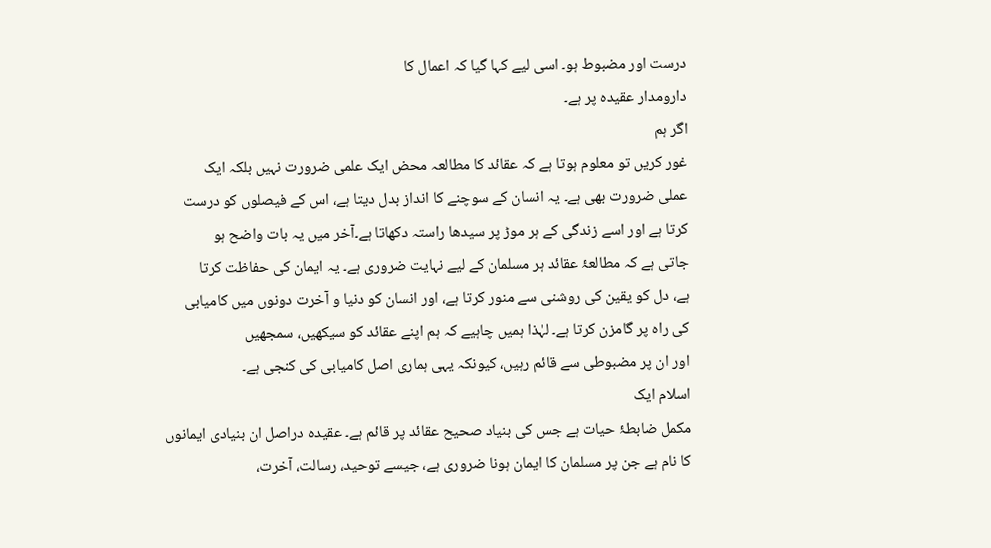درست اور مضبوط ہو۔ اسی لیے کہا گیا کہ اعمال کا
دارومدار عقیدہ پر ہے۔
اگر ہم
غور کریں تو معلوم ہوتا ہے کہ عقائد کا مطالعہ محض ایک علمی ضرورت نہیں بلکہ ایک
عملی ضرورت بھی ہے۔ یہ انسان کے سوچنے کا انداز بدل دیتا ہے، اس کے فیصلوں کو درست
کرتا ہے اور اسے زندگی کے ہر موڑ پر سیدھا راستہ دکھاتا ہے۔آخر میں یہ بات واضح ہو
جاتی ہے کہ مطالعۂ عقائد ہر مسلمان کے لیے نہایت ضروری ہے۔ یہ ایمان کی حفاظت کرتا
ہے، دل کو یقین کی روشنی سے منور کرتا ہے، اور انسان کو دنیا و آخرت دونوں میں کامیابی
کی راہ پر گامزن کرتا ہے۔ لہٰذا ہمیں چاہیے کہ ہم اپنے عقائد کو سیکھیں، سمجھیں
اور ان پر مضبوطی سے قائم رہیں، کیونکہ یہی ہماری اصل کامیابی کی کنجی ہے۔
اسلام ایک
مکمل ضابطۂ حیات ہے جس کی بنیاد صحیح عقائد پر قائم ہے۔ عقیدہ دراصل ان بنیادی ایمانوں
کا نام ہے جن پر مسلمان کا ایمان ہونا ضروری ہے، جیسے توحید، رسالت، آخرت،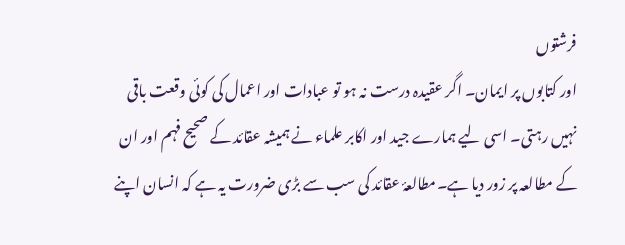فرشتوں
اور کتابوں پر ایمان۔ اگر عقیدہ درست نہ ہو تو عبادات اور اعمال کی کوئی وقعت باقی
نہیں رہتی۔ اسی لیے ہمارے جید اور اکابر علماء نے ہمیشہ عقائد کے صحیح فہم اور ان
کے مطالعہ پر زور دیا ہے۔مطالعۂ عقائد کی سب سے بڑی ضرورت یہ ہے کہ انسان اپنے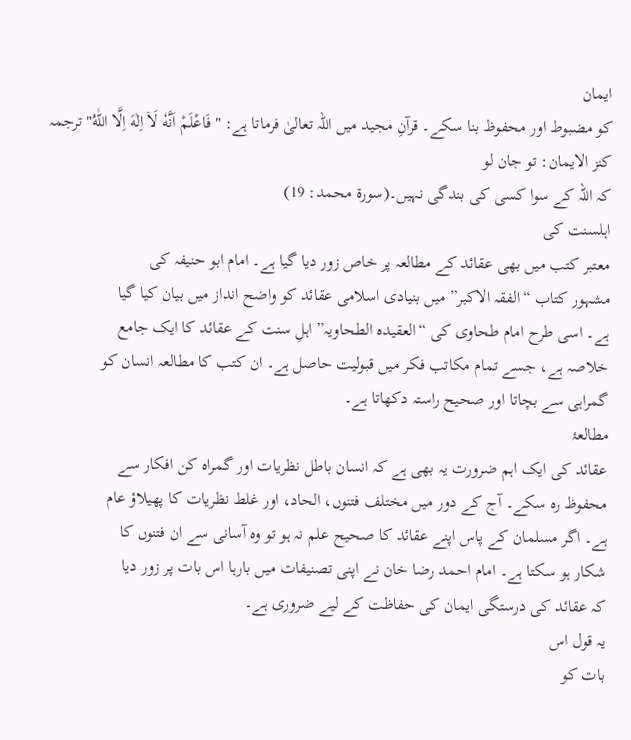ایمان
کو مضبوط اور محفوظ بنا سکے۔ قرآنِ مجید میں اللہ تعالیٰ فرماتا ہے: "فَاعْلَمْ اَنَّهٗ لَاۤ اِلٰهَ اِلَّا اللّٰهُ" ترجمہ
کنز الایمان: تو جان لو
کہ اللہ کے سوا کسی کی بندگی نہیں۔(سورۃ محمد: 19)
اہلسنت کی
معتبر کتب میں بھی عقائد کے مطالعہ پر خاص زور دیا گیا ہے۔ امام ابو حنیفہ کی
مشہور کتاب “الفقہ الاکبر” میں بنیادی اسلامی عقائد کو واضح انداز میں بیان کیا گیا
ہے۔ اسی طرح امام طحاوی کی “العقیدہ الطحاویہ” اہلِ سنت کے عقائد کا ایک جامع
خلاصہ ہے، جسے تمام مکاتب فکر میں قبولیت حاصل ہے۔ ان کتب کا مطالعہ انسان کو
گمراہی سے بچاتا اور صحیح راستہ دکھاتا ہے۔
مطالعۂ
عقائد کی ایک اہم ضرورت یہ بھی ہے کہ انسان باطل نظریات اور گمراہ کن افکار سے
محفوظ رہ سکے۔ آج کے دور میں مختلف فتنوں، الحاد، اور غلط نظریات کا پھیلاؤ عام
ہے۔ اگر مسلمان کے پاس اپنے عقائد کا صحیح علم نہ ہو تو وہ آسانی سے ان فتنوں کا
شکار ہو سکتا ہے۔ امام احمد رضا خان نے اپنی تصنیفات میں بارہا اس بات پر زور دیا
کہ عقائد کی درستگی ایمان کی حفاظت کے لیے ضروری ہے۔
یہ قول اس
بات کو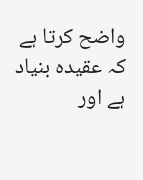واضح کرتا ہے کہ عقیدہ بنیاد ہے اور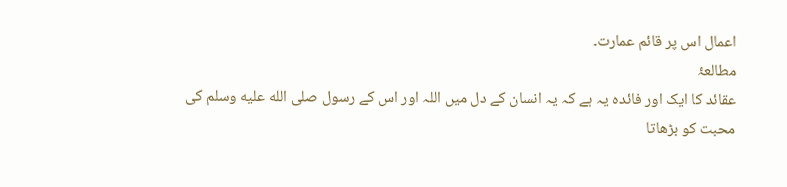اعمال اس پر قائم عمارت۔
مطالعۂ
عقائد کا ایک اور فائدہ یہ ہے کہ یہ انسان کے دل میں اللہ اور اس کے رسول صلى الله عليه وسلم کی
محبت کو بڑھاتا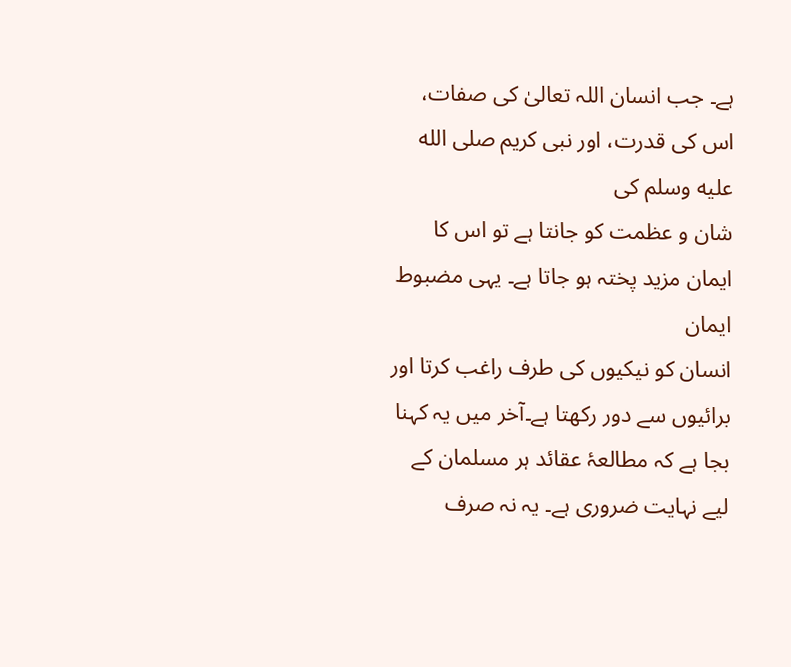ہے۔ جب انسان اللہ تعالیٰ کی صفات، اس کی قدرت، اور نبی کریم صلى الله عليه وسلم کی
شان و عظمت کو جانتا ہے تو اس کا ایمان مزید پختہ ہو جاتا ہے۔ یہی مضبوط ایمان
انسان کو نیکیوں کی طرف راغب کرتا اور برائیوں سے دور رکھتا ہے۔آخر میں یہ کہنا
بجا ہے کہ مطالعۂ عقائد ہر مسلمان کے لیے نہایت ضروری ہے۔ یہ نہ صرف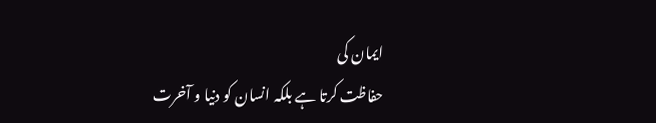ایمان کی
حفاظت کرتا ہے بلکہ انسان کو دنیا و آخرت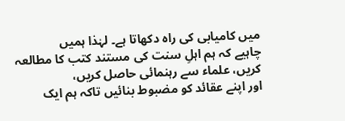میں کامیابی کی راہ دکھاتا ہے۔ لہٰذا ہمیں
چاہیے کہ ہم اہلِ سنت کی مستند کتب کا مطالعہ کریں، علماء سے رہنمائی حاصل کریں،
اور اپنے عقائد کو مضبوط بنائیں تاکہ ہم ایک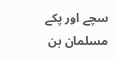سچے اور پکے مسلمان بن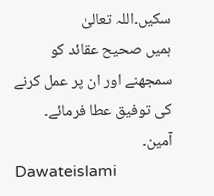سکیں۔اللہ تعالیٰ
ہمیں صحیح عقائد کو سمجھنے اور ان پر عمل کرنے کی توفیق عطا فرمائے۔ آمین۔
Dawateislami